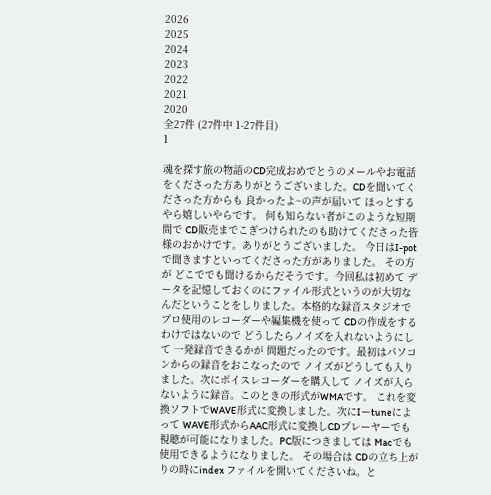2026
2025
2024
2023
2022
2021
2020
全27件 (27件中 1-27件目)
1

魂を探す旅の物語のCD完成おめでとうのメールやお電話をくださった方ありがとうございました。CDを聞いてくださった方からも 良かったよ~の声が届いて ほっとするやら嬉しいやらです。 何も知らない者がこのような短期間で CD販売までこぎつけられたのも助けてくださった皆様のおかけです。ありがとうございました。 今日はI-potで聞きますといってくださった方がありました。 その方が どこででも聞けるからだそうです。今回私は初めて データを記憶しておくのにファイル形式というのが大切なんだということをしりました。本格的な録音スタジオでプロ使用のレコーダーや編集機を使って CDの作成をするわけではないので どうしたらノイズを入れないようにして 一発録音できるかが 問題だったのです。最初はパソコンからの録音をおこなったので ノイズがどうしても入りました。次にボイスレコーダーを購入して ノイズが入らないように録音。このときの形式がWMAです。 これを変換ソフトでWAVE形式に変換しました。次にIーtuneによって WAVE形式からAAC形式に変換しCDプレーヤーでも視聴が可能になりました。PC版につきましては Macでも使用できるようになりました。 その場合は CDの立ち上がりの時にindex ファイルを開いてくださいね。と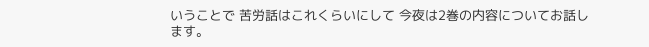いうことで 苦労話はこれくらいにして 今夜は2巻の内容についてお話します。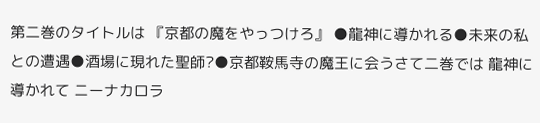第二巻のタイトルは 『京都の魔をやっつけろ』 ●龍神に導かれる●未来の私との遭遇●酒場に現れた聖師?●京都鞍馬寺の魔王に会うさて二巻では 龍神に導かれて ニーナカロラ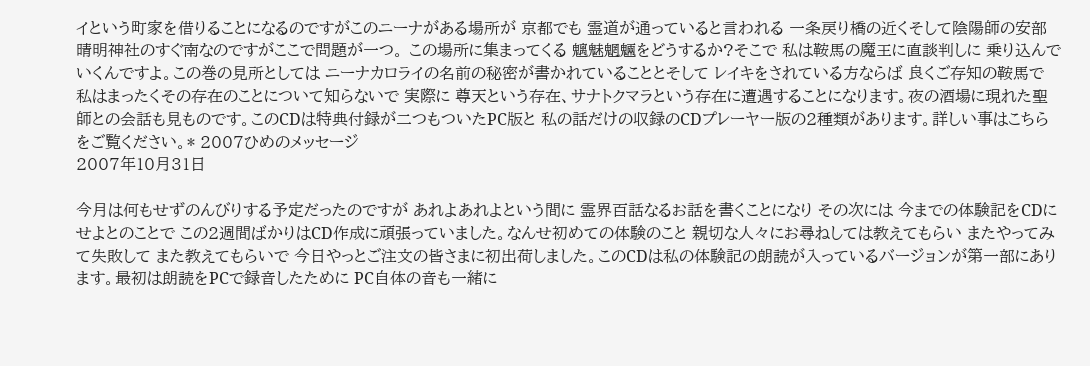イという町家を借りることになるのですがこのニーナがある場所が 京都でも 霊道が通っていると言われる 一条戻り橋の近くそして陰陽師の安部晴明神社のすぐ南なのですがここで問題が一つ。 この場所に集まってくる 魑魅魍魎をどうするか?そこで 私は鞍馬の魔王に直談判しに 乗り込んでいくんですよ。この巻の見所としては ニーナカロライの名前の秘密が書かれていることとそして レイキをされている方ならば 良くご存知の鞍馬で 私はまったくその存在のことについて知らないで 実際に 尊天という存在、サナトクマラという存在に遭遇することになります。夜の酒場に現れた聖師との会話も見ものです。このCDは特典付録が二つもついたPC版と 私の話だけの収録のCDプレーヤー版の2種類があります。詳しい事はこちらをご覧ください。* 2007ひめのメッセージ
2007年10月31日

今月は何もせずのんびりする予定だったのですが あれよあれよという間に 霊界百話なるお話を書くことになり その次には 今までの体験記をCDにせよとのことで この2週間ばかりはCD作成に頑張っていました。なんせ初めての体験のこと 親切な人々にお尋ねしては教えてもらい またやってみて失敗して また教えてもらいで 今日やっとご注文の皆さまに初出荷しました。このCDは私の体験記の朗読が入っているバージョンが第一部にあります。最初は朗読をPCで録音したために PC自体の音も一緒に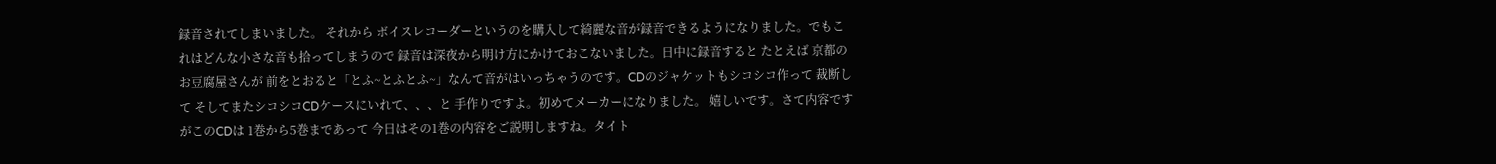録音されてしまいました。 それから ボイスレコーダーというのを購入して綺麗な音が録音できるようになりました。でもこれはどんな小さな音も拾ってしまうので 録音は深夜から明け方にかけておこないました。日中に録音すると たとえば 京都のお豆腐屋さんが 前をとおると「とふ~とふとふ~」なんて音がはいっちゃうのです。CDのジャケットもシコシコ作って 裁断して そしてまたシコシコCDケースにいれて、、、と 手作りですよ。初めてメーカーになりました。 嬉しいです。さて内容ですがこのCDは 1巻から5巻まであって 今日はその1巻の内容をご説明しますね。タイト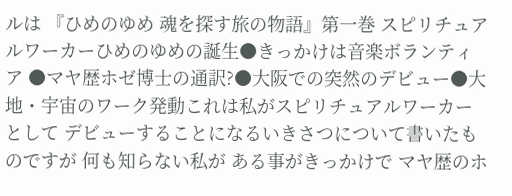ルは 『ひめのゆめ 魂を探す旅の物語』第一巻 スピリチュアルワーカーひめのゆめの誕生●きっかけは音楽ボランティア ●マヤ歴ホゼ博士の通訳?●大阪での突然のデビュー●大地・宇宙のワーク発動これは私がスピリチュアルワーカーとして デビューすることになるいきさつについて書いたものですが 何も知らない私が ある事がきっかけで マヤ歴のホ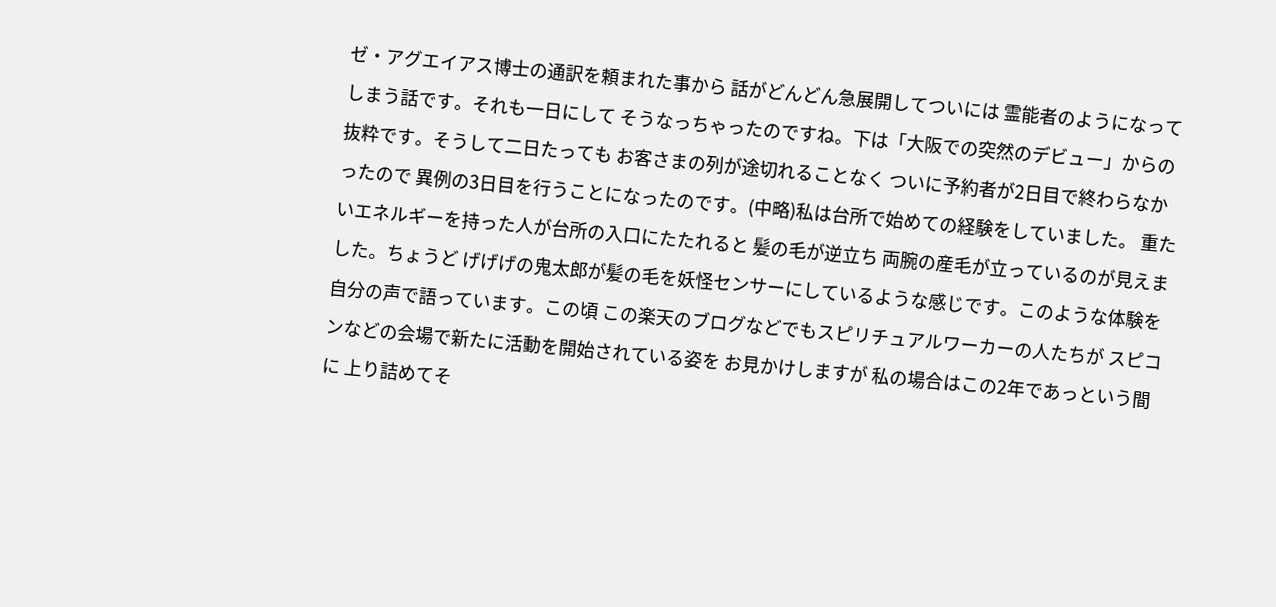ゼ・アグエイアス博士の通訳を頼まれた事から 話がどんどん急展開してついには 霊能者のようになってしまう話です。それも一日にして そうなっちゃったのですね。下は「大阪での突然のデビュー」からの抜粋です。そうして二日たっても お客さまの列が途切れることなく ついに予約者が2日目で終わらなかったので 異例の3日目を行うことになったのです。(中略)私は台所で始めての経験をしていました。 重たいエネルギーを持った人が台所の入口にたたれると 髪の毛が逆立ち 両腕の産毛が立っているのが見えました。ちょうど げげげの鬼太郎が髪の毛を妖怪センサーにしているような感じです。このような体験を 自分の声で語っています。この頃 この楽天のブログなどでもスピリチュアルワーカーの人たちが スピコンなどの会場で新たに活動を開始されている姿を お見かけしますが 私の場合はこの2年であっという間に 上り詰めてそ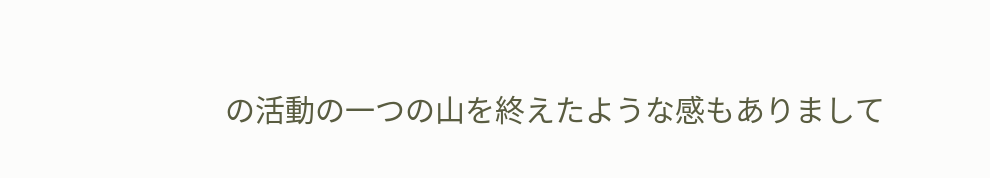の活動の一つの山を終えたような感もありまして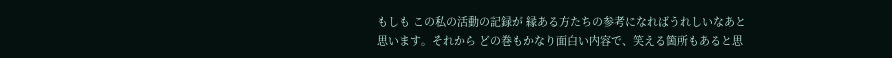もしも この私の活動の記録が 縁ある方たちの参考になればうれしいなあと思います。それから どの巻もかなり面白い内容で、笑える箇所もあると思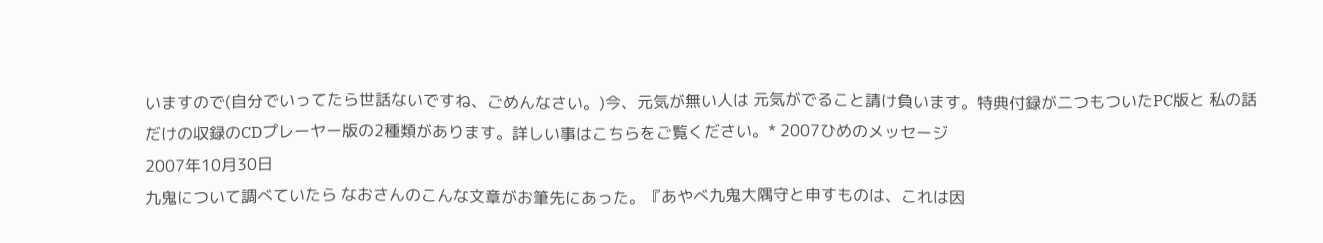いますので(自分でいってたら世話ないですね、ごめんなさい。)今、元気が無い人は 元気がでること請け負います。特典付録が二つもついたPC版と 私の話だけの収録のCDプレーヤー版の2種類があります。詳しい事はこちらをご覧ください。* 2007ひめのメッセージ
2007年10月30日
九鬼について調べていたら なおさんのこんな文章がお筆先にあった。『あやべ九鬼大隅守と申すものは、これは因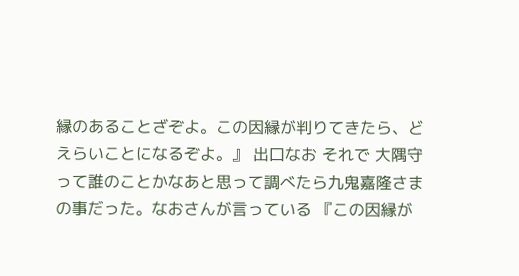縁のあることざぞよ。この因縁が判りてきたら、どえらいことになるぞよ。』 出口なお それで 大隅守って誰のことかなあと思って調べたら九鬼嘉隆さまの事だった。なおさんが言っている 『この因縁が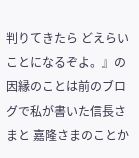判りてきたら どえらいことになるぞよ。』の因縁のことは前のブログで私が書いた信長さまと 嘉隆さまのことか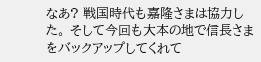なあ? 戦国時代も嘉隆さまは協力した。 そして今回も大本の地で信長さまをバックアップしてくれて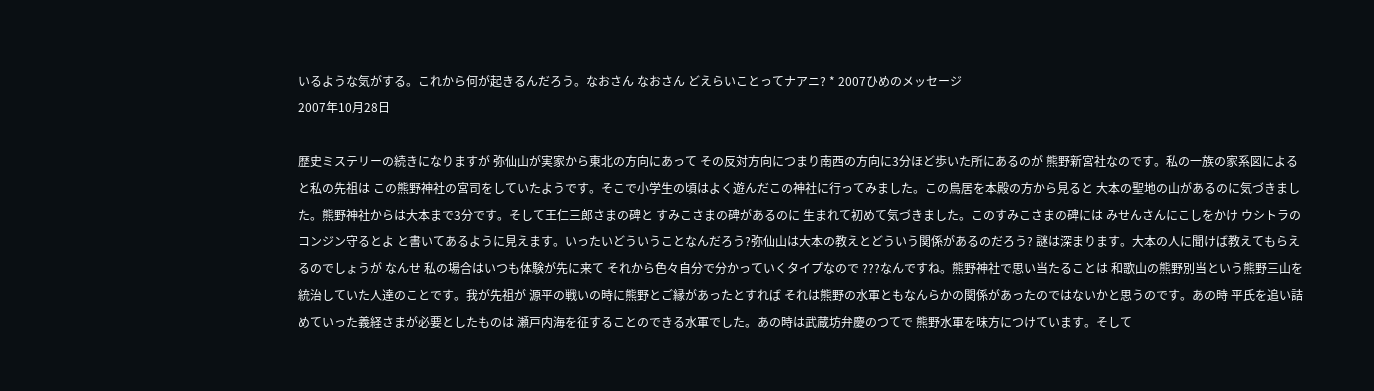いるような気がする。これから何が起きるんだろう。なおさん なおさん どえらいことってナアニ? * 2007ひめのメッセージ
2007年10月28日

歴史ミステリーの続きになりますが 弥仙山が実家から東北の方向にあって その反対方向につまり南西の方向に3分ほど歩いた所にあるのが 熊野新宮社なのです。私の一族の家系図によると私の先祖は この熊野神社の宮司をしていたようです。そこで小学生の頃はよく遊んだこの神社に行ってみました。この鳥居を本殿の方から見ると 大本の聖地の山があるのに気づきました。熊野神社からは大本まで3分です。そして王仁三郎さまの碑と すみこさまの碑があるのに 生まれて初めて気づきました。このすみこさまの碑には みせんさんにこしをかけ ウシトラのコンジン守るとよ と書いてあるように見えます。いったいどういうことなんだろう?弥仙山は大本の教えとどういう関係があるのだろう? 謎は深まります。大本の人に聞けば教えてもらえるのでしょうが なんせ 私の場合はいつも体験が先に来て それから色々自分で分かっていくタイプなので ???なんですね。熊野神社で思い当たることは 和歌山の熊野別当という熊野三山を統治していた人達のことです。我が先祖が 源平の戦いの時に熊野とご縁があったとすれば それは熊野の水軍ともなんらかの関係があったのではないかと思うのです。あの時 平氏を追い詰めていった義経さまが必要としたものは 瀬戸内海を征することのできる水軍でした。あの時は武蔵坊弁慶のつてで 熊野水軍を味方につけています。そして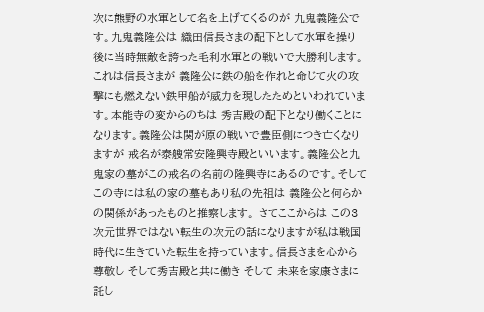次に熊野の水軍として名を上げてくるのが 九鬼義隆公です。九鬼義隆公は 織田信長さまの配下として水軍を操り 後に当時無敵を誇った毛利水軍との戦いで大勝利します。これは信長さまが 義隆公に鉄の船を作れと命じて火の攻撃にも燃えない鉄甲船が威力を現したためといわれています。本能寺の変からのちは 秀吉殿の配下となり働くことになります。義隆公は関が原の戦いで豊臣側につき亡くなりますが 戒名が泰艘常安隆興寺殿といいます。義隆公と九鬼家の墓がこの戒名の名前の隆興寺にあるのです。そしてこの寺には私の家の墓もあり私の先祖は 義隆公と何らかの関係があったものと推察します。 さてここからは この3次元世界ではない転生の次元の話になりますが私は戦国時代に生きていた転生を持っています。信長さまを心から尊敬し そして秀吉殿と共に働き そして 未来を家康さまに託し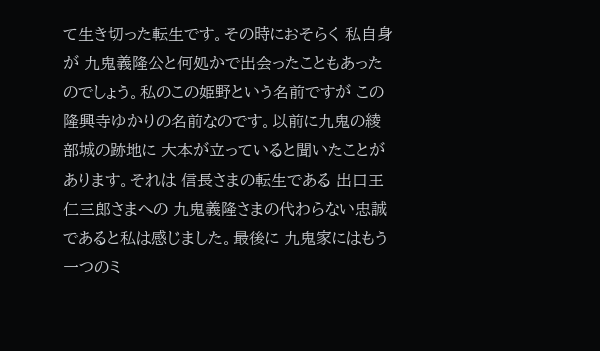て生き切った転生です。その時におそらく 私自身が 九鬼義隆公と何処かで出会ったこともあったのでしょう。私のこの姫野という名前ですが この隆興寺ゆかりの名前なのです。以前に九鬼の綾部城の跡地に 大本が立っていると聞いたことがあります。それは 信長さまの転生である 出口王仁三郎さまへの 九鬼義隆さまの代わらない忠誠であると私は感じました。最後に 九鬼家にはもう一つのミ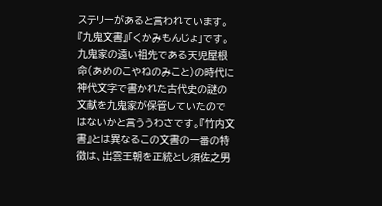ステリーがあると言われています。『九鬼文書』「くかみもんじょ」です。九鬼家の遠い祖先である天児屋根命(あめのこやねのみこと)の時代に神代文字で書かれた古代史の謎の文献を九鬼家が保管していたのではないかと言ううわさです。『竹内文書』とは異なるこの文書の一番の特徴は、出雲王朝を正統とし須佐之男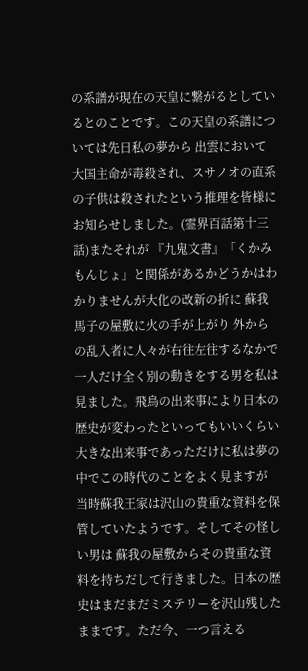の系譜が現在の天皇に繋がるとしているとのことです。この天皇の系譜については先日私の夢から 出雲において大国主命が毒殺され、スサノオの直系の子供は殺されたという推理を皆様にお知らせしました。(霊界百話第十三話)またそれが 『九鬼文書』「くかみもんじょ」と関係があるかどうかはわかりませんが大化の改新の折に 蘇我馬子の屋敷に火の手が上がり 外からの乱入者に人々が右往左往するなかで 一人だけ全く別の動きをする男を私は見ました。飛鳥の出来事により日本の歴史が変わったといってもいいくらい大きな出来事であっただけに私は夢の中でこの時代のことをよく見ますが 当時蘇我王家は沢山の貴重な資料を保管していたようです。そしてその怪しい男は 蘇我の屋敷からその貴重な資料を持ちだして行きました。日本の歴史はまだまだミステリーを沢山残したままです。ただ今、一つ言える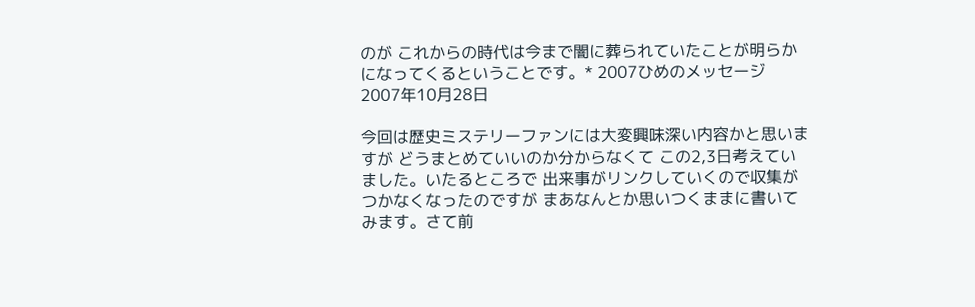のが これからの時代は今まで闇に葬られていたことが明らかになってくるということです。* 2007ひめのメッセージ
2007年10月28日

今回は歴史ミステリーファンには大変興味深い内容かと思いますが どうまとめていいのか分からなくて この2,3日考えていました。いたるところで 出来事がリンクしていくので収集がつかなくなったのですが まあなんとか思いつくままに書いてみます。さて前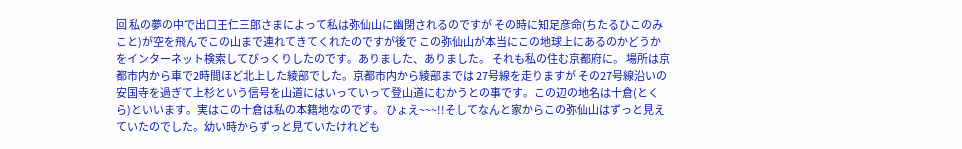回 私の夢の中で出口王仁三郎さまによって私は弥仙山に幽閉されるのですが その時に知足彦命(ちたるひこのみこと)が空を飛んでこの山まで連れてきてくれたのですが後で この弥仙山が本当にこの地球上にあるのかどうかをインターネット検索してびっくりしたのです。ありました、ありました。 それも私の住む京都府に。 場所は京都市内から車で2時間ほど北上した綾部でした。京都市内から綾部までは 27号線を走りますが その27号線沿いの安国寺を過ぎて上杉という信号を山道にはいっていって登山道にむかうとの事です。この辺の地名は十倉(とくら)といいます。実はこの十倉は私の本籍地なのです。 ひょえ~~~!!そしてなんと家からこの弥仙山はずっと見えていたのでした。幼い時からずっと見ていたけれども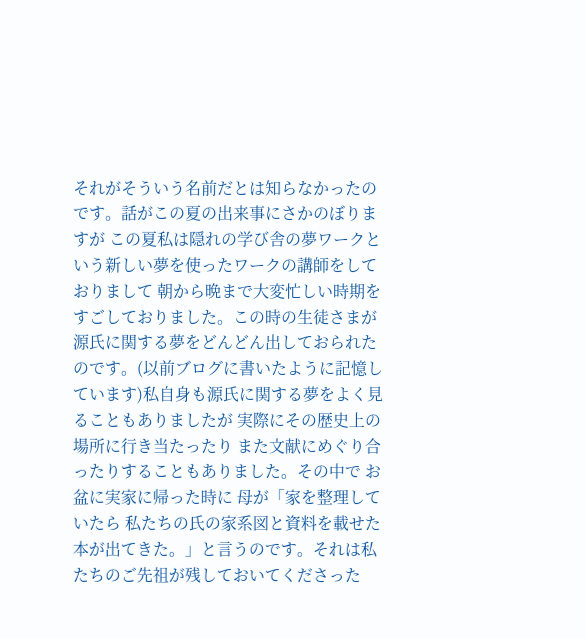それがそういう名前だとは知らなかったのです。話がこの夏の出来事にさかのぼりますが この夏私は隠れの学び舎の夢ワークという新しい夢を使ったワークの講師をしておりまして 朝から晩まで大変忙しい時期をすごしておりました。この時の生徒さまが 源氏に関する夢をどんどん出しておられたのです。(以前ブログに書いたように記憶しています)私自身も源氏に関する夢をよく見ることもありましたが 実際にその歴史上の場所に行き当たったり また文献にめぐり合ったりすることもありました。その中で お盆に実家に帰った時に 母が「家を整理していたら 私たちの氏の家系図と資料を載せた本が出てきた。」と言うのです。それは私たちのご先祖が残しておいてくださった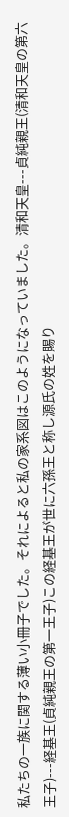私たちの一族に関する薄い小冊子でした。それによると私の家系図はこのようになっていました。清和天皇---貞純親王(清和天皇の第六王子)---経基王(貞純親王の第一王子)この経基王が世に六孫王と称し源氏の姓を賜り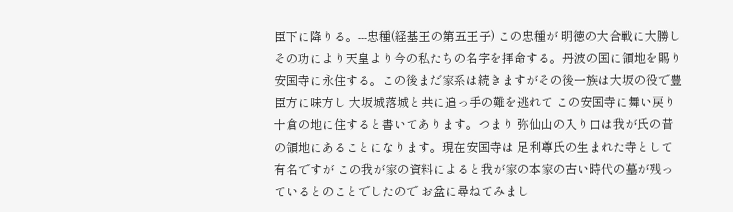臣下に降りる。---忠種(経基王の第五王子) この忠種が 明徳の大合戦に大勝しその功により天皇より今の私たちの名字を拝命する。丹波の国に領地を賜り安国寺に永住する。この後まだ家系は続きますがその後一族は大坂の役で豊臣方に味方し 大坂城落城と共に追っ手の難を逃れて この安国寺に舞い戻り十倉の地に住すると書いてあります。つまり 弥仙山の入り口は我が氏の昔の領地にあることになります。現在安国寺は 足利尊氏の生まれた寺として有名ですが この我が家の資料によると我が家の本家の古い時代の墓が残っているとのことでしたので お盆に尋ねてみまし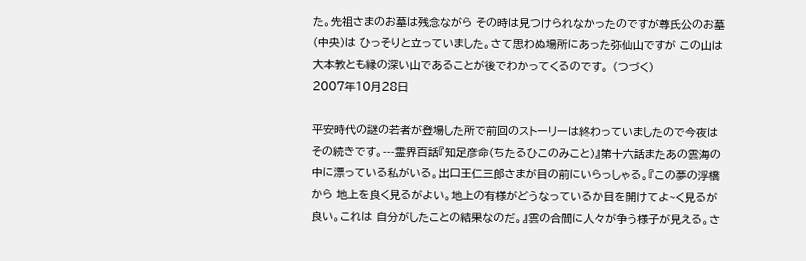た。先祖さまのお墓は残念ながら その時は見つけられなかったのですが尊氏公のお墓(中央)は ひっそりと立っていました。さて思わぬ場所にあった弥仙山ですが この山は大本教とも縁の深い山であることが後でわかってくるのです。 (つづく)
2007年10月28日

平安時代の謎の若者が登場した所で前回のストーリーは終わっていましたので今夜はその続きです。---霊界百話『知足彦命(ちたるひこのみこと)』第十六話またあの雲海の中に漂っている私がいる。出口王仁三郎さまが目の前にいらっしゃる。『この夢の浮橋から 地上を良く見るがよい。地上の有様がどうなっているか目を開けてよ~く見るが良い。これは 自分がしたことの結果なのだ。』雲の合間に人々が争う様子が見える。さ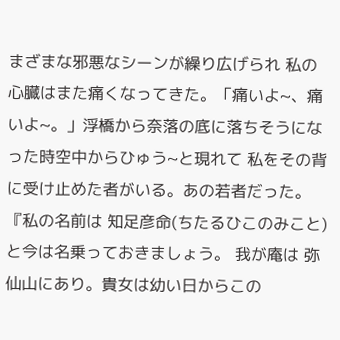まざまな邪悪なシーンが繰り広げられ 私の心臓はまた痛くなってきた。「痛いよ~、痛いよ~。」浮橋から奈落の底に落ちそうになった時空中からひゅう~と現れて 私をその背に受け止めた者がいる。あの若者だった。『私の名前は 知足彦命(ちたるひこのみこと)と今は名乗っておきましょう。 我が庵は 弥仙山にあり。貴女は幼い日からこの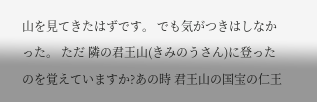山を見てきたはずです。 でも気がつきはしなかった。 ただ 隣の君王山(きみのうさん)に登ったのを覚えていますか?あの時 君王山の国宝の仁王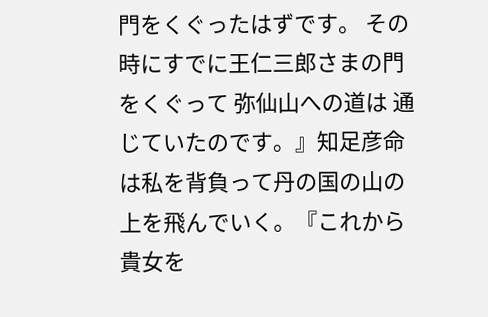門をくぐったはずです。 その時にすでに王仁三郎さまの門をくぐって 弥仙山への道は 通じていたのです。』知足彦命は私を背負って丹の国の山の上を飛んでいく。『これから 貴女を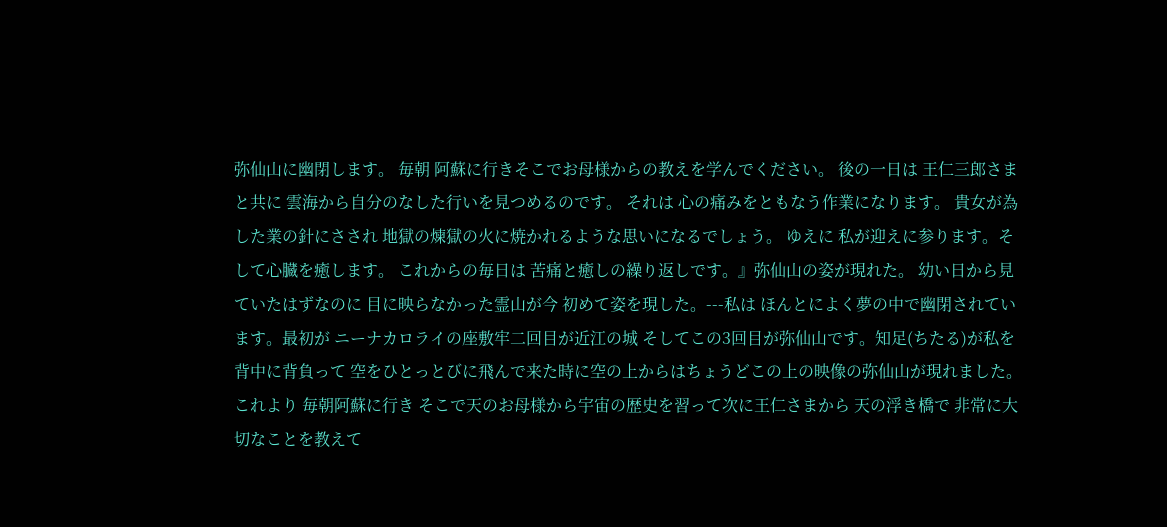弥仙山に幽閉します。 毎朝 阿蘇に行きそこでお母様からの教えを学んでください。 後の一日は 王仁三郎さまと共に 雲海から自分のなした行いを見つめるのです。 それは 心の痛みをともなう作業になります。 貴女が為した業の針にさされ 地獄の煉獄の火に焼かれるような思いになるでしょう。 ゆえに 私が迎えに参ります。そして心臓を癒します。 これからの毎日は 苦痛と癒しの繰り返しです。』弥仙山の姿が現れた。 幼い日から見ていたはずなのに 目に映らなかった霊山が今 初めて姿を現した。---私は ほんとによく夢の中で幽閉されています。最初が ニーナカロライの座敷牢二回目が近江の城 そしてこの3回目が弥仙山です。知足(ちたる)が私を背中に背負って 空をひとっとびに飛んで来た時に空の上からはちょうどこの上の映像の弥仙山が現れました。これより 毎朝阿蘇に行き そこで天のお母様から宇宙の歴史を習って次に王仁さまから 天の浮き橋で 非常に大切なことを教えて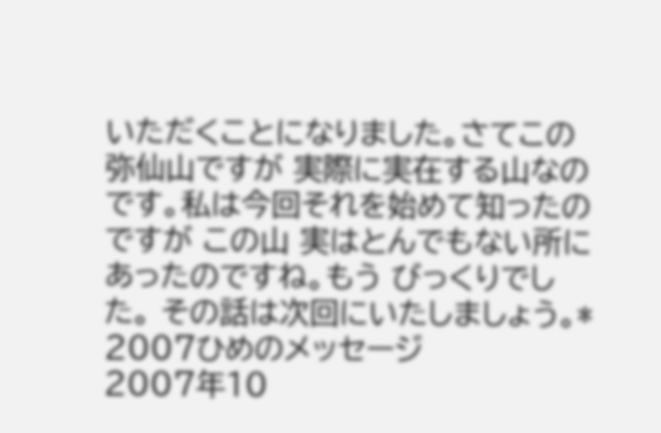いただくことになりました。さてこの弥仙山ですが 実際に実在する山なのです。私は今回それを始めて知ったのですが この山 実はとんでもない所にあったのですね。もう びっくりでした。 その話は次回にいたしましょう。* 2007ひめのメッセージ
2007年10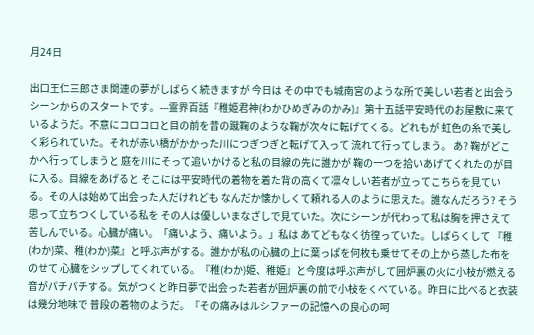月24日

出口王仁三郎さま関連の夢がしばらく続きますが 今日は その中でも城南宮のような所で美しい若者と出会うシーンからのスタートです。---霊界百話『稚姫君神(わかひめぎみのかみ)』第十五話平安時代のお屋敷に来ているようだ。不意にコロコロと目の前を昔の蹴鞠のような鞠が次々に転げてくる。どれもが 虹色の糸で美しく彩られていた。それが赤い橋がかかった川につぎつぎと転げて入って 流れて行ってしまう。 あ? 鞠がどこかへ行ってしまうと 庭を川にそって追いかけると私の目線の先に誰かが 鞠の一つを拾いあげてくれたのが目に入る。目線をあげると そこには平安時代の着物を着た背の高くて凛々しい若者が立ってこちらを見ている。その人は始めて出会った人だけれども なんだか懐かしくて頼れる人のように思えた。誰なんだろう? そう思って立ちつくしている私を その人は優しいまなざしで見ていた。次にシーンが代わって私は胸を押さえて苦しんでいる。心臓が痛い。「痛いよう、痛いよう。」私は あてどもなく彷徨っていた。しばらくして 『稚(わか)菜、稚(わか)菜』と呼ぶ声がする。誰かが私の心臓の上に葉っぱを何枚も乗せてその上から蒸した布をのせて 心臓をシップしてくれている。『稚(わか)姫、稚姫』と今度は呼ぶ声がして囲炉裏の火に小枝が燃える音がパチパチする。気がつくと昨日夢で出会った若者が囲炉裏の前で小枝をくべている。昨日に比べると衣装は幾分地味で 普段の着物のようだ。『その痛みはルシファーの記憶への良心の呵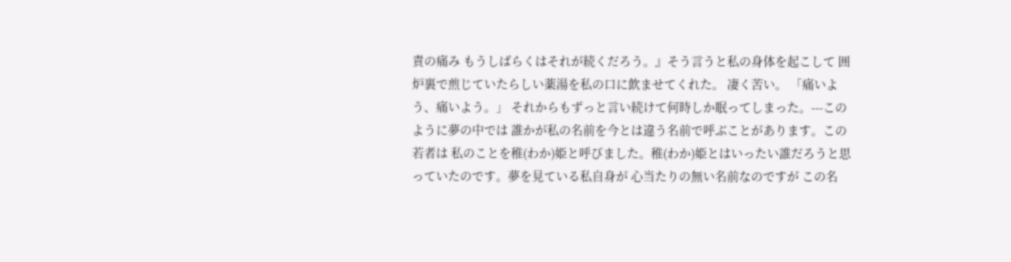責の痛み もうしばらくはそれが続くだろう。』そう言うと私の身体を起こして 囲炉裏で煎じていたらしい薬湯を私の口に飲ませてくれた。 凄く苦い。 「痛いよう、痛いよう。」 それからもずっと言い続けて何時しか眠ってしまった。---このように夢の中では 誰かが私の名前を今とは違う名前で呼ぶことがあります。この若者は 私のことを稚(わか)姫と呼びました。稚(わか)姫とはいったい誰だろうと思っていたのです。夢を見ている私自身が 心当たりの無い名前なのですが この名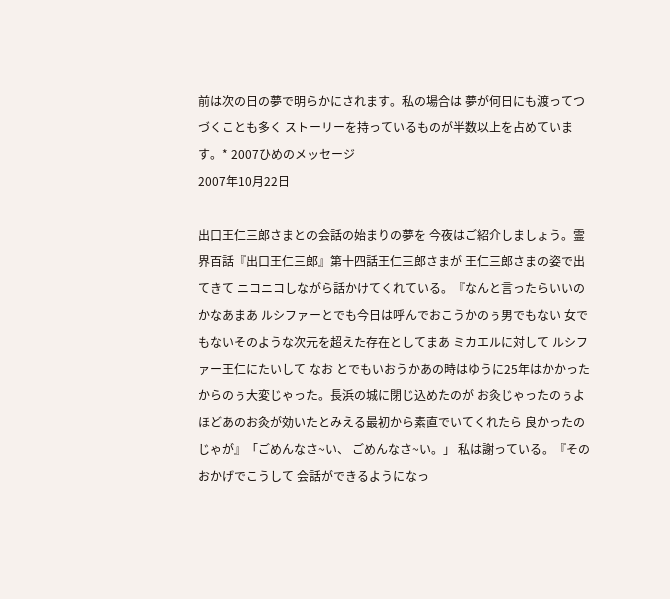前は次の日の夢で明らかにされます。私の場合は 夢が何日にも渡ってつづくことも多く ストーリーを持っているものが半数以上を占めています。* 2007ひめのメッセージ
2007年10月22日

出口王仁三郎さまとの会話の始まりの夢を 今夜はご紹介しましょう。霊界百話『出口王仁三郎』第十四話王仁三郎さまが 王仁三郎さまの姿で出てきて ニコニコしながら話かけてくれている。『なんと言ったらいいのかなあまあ ルシファーとでも今日は呼んでおこうかのぅ男でもない 女でもないそのような次元を超えた存在としてまあ ミカエルに対して ルシファー王仁にたいして なお とでもいおうかあの時はゆうに25年はかかったからのぅ大変じゃった。長浜の城に閉じ込めたのが お灸じゃったのぅよほどあのお灸が効いたとみえる最初から素直でいてくれたら 良かったのじゃが』「ごめんなさ~い、 ごめんなさ~い。」 私は謝っている。『そのおかげでこうして 会話ができるようになっ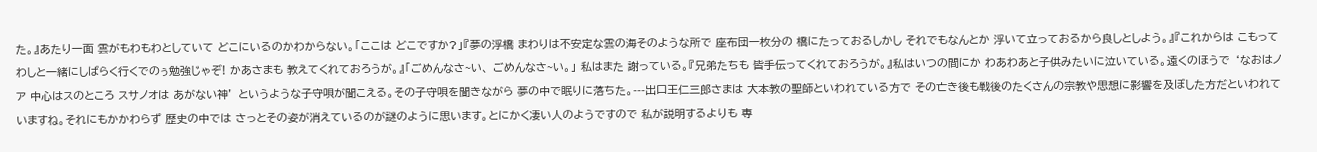た。』あたり一面 雲がもわもわとしていて どこにいるのかわからない。「ここは どこですか?」『夢の浮橋 まわりは不安定な雲の海そのような所で 座布団一枚分の 橋にたっておるしかし それでもなんとか 浮いて立っておるから良しとしよう。』『これからは こもって わしと一緒にしばらく行くでのぅ勉強じゃぞ! かあさまも 教えてくれておろうが。』「ごめんなさ~い、 ごめんなさ~い。」 私はまた 謝っている。『兄弟たちも 皆手伝ってくれておろうが。』私はいつの間にか わあわあと子供みたいに泣いている。遠くのほうで ‘なおはノア 中心はスのところ スサノオは あがない神’ というような子守唄が聞こえる。その子守唄を聞きながら 夢の中で眠りに落ちた。---出口王仁三郎さまは 大本教の聖師といわれている方で その亡き後も戦後のたくさんの宗教や思想に影響を及ぼした方だといわれていますね。それにもかかわらず 歴史の中では さっとその姿が消えているのが謎のように思います。とにかく凄い人のようですので 私が説明するよりも 専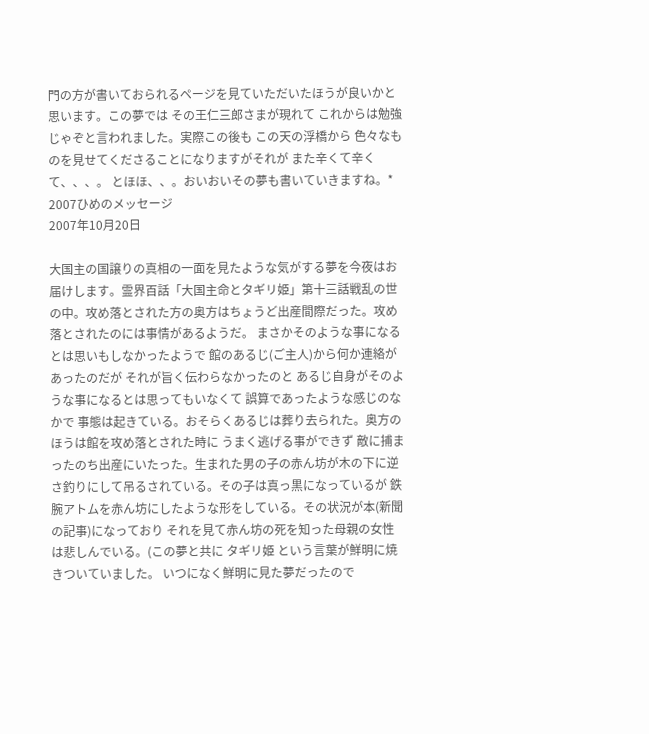門の方が書いておられるページを見ていただいたほうが良いかと思います。この夢では その王仁三郎さまが現れて これからは勉強じゃぞと言われました。実際この後も この天の浮橋から 色々なものを見せてくださることになりますがそれが また辛くて辛くて、、、。 とほほ、、。おいおいその夢も書いていきますね。* 2007ひめのメッセージ
2007年10月20日

大国主の国譲りの真相の一面を見たような気がする夢を今夜はお届けします。霊界百話「大国主命とタギリ姫」第十三話戦乱の世の中。攻め落とされた方の奥方はちょうど出産間際だった。攻め落とされたのには事情があるようだ。 まさかそのような事になるとは思いもしなかったようで 館のあるじ(ご主人)から何か連絡があったのだが それが旨く伝わらなかったのと あるじ自身がそのような事になるとは思ってもいなくて 誤算であったような感じのなかで 事態は起きている。おそらくあるじは葬り去られた。奥方のほうは館を攻め落とされた時に うまく逃げる事ができず 敵に捕まったのち出産にいたった。生まれた男の子の赤ん坊が木の下に逆さ釣りにして吊るされている。その子は真っ黒になっているが 鉄腕アトムを赤ん坊にしたような形をしている。その状況が本(新聞の記事)になっており それを見て赤ん坊の死を知った母親の女性は悲しんでいる。(この夢と共に タギリ姫 という言葉が鮮明に焼きついていました。 いつになく鮮明に見た夢だったので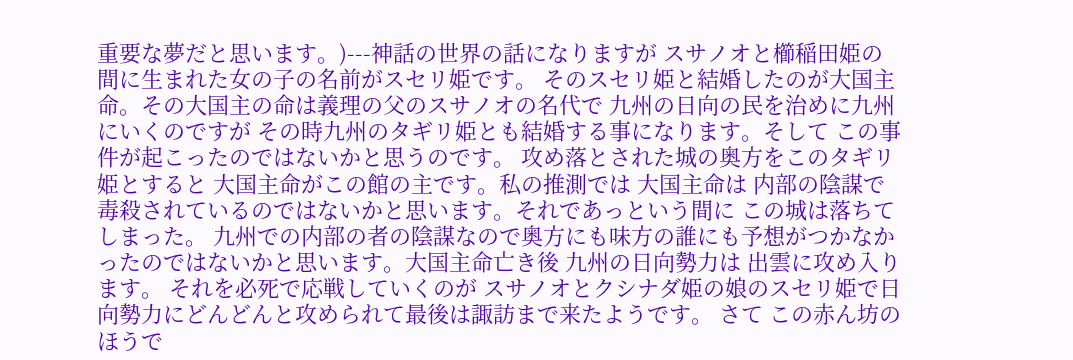重要な夢だと思います。)---神話の世界の話になりますが スサノオと櫛稲田姫の間に生まれた女の子の名前がスセリ姫です。 そのスセリ姫と結婚したのが大国主命。その大国主の命は義理の父のスサノオの名代で 九州の日向の民を治めに九州にいくのですが その時九州のタギリ姫とも結婚する事になります。そして この事件が起こったのではないかと思うのです。 攻め落とされた城の奥方をこのタギリ姫とすると 大国主命がこの館の主です。私の推測では 大国主命は 内部の陰謀で毒殺されているのではないかと思います。それであっという間に この城は落ちてしまった。 九州での内部の者の陰謀なので奥方にも味方の誰にも予想がつかなかったのではないかと思います。大国主命亡き後 九州の日向勢力は 出雲に攻め入ります。 それを必死で応戦していくのが スサノオとクシナダ姫の娘のスセリ姫で日向勢力にどんどんと攻められて最後は諏訪まで来たようです。 さて この赤ん坊のほうで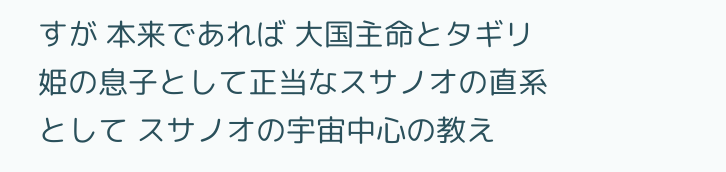すが 本来であれば 大国主命とタギリ姫の息子として正当なスサノオの直系として スサノオの宇宙中心の教え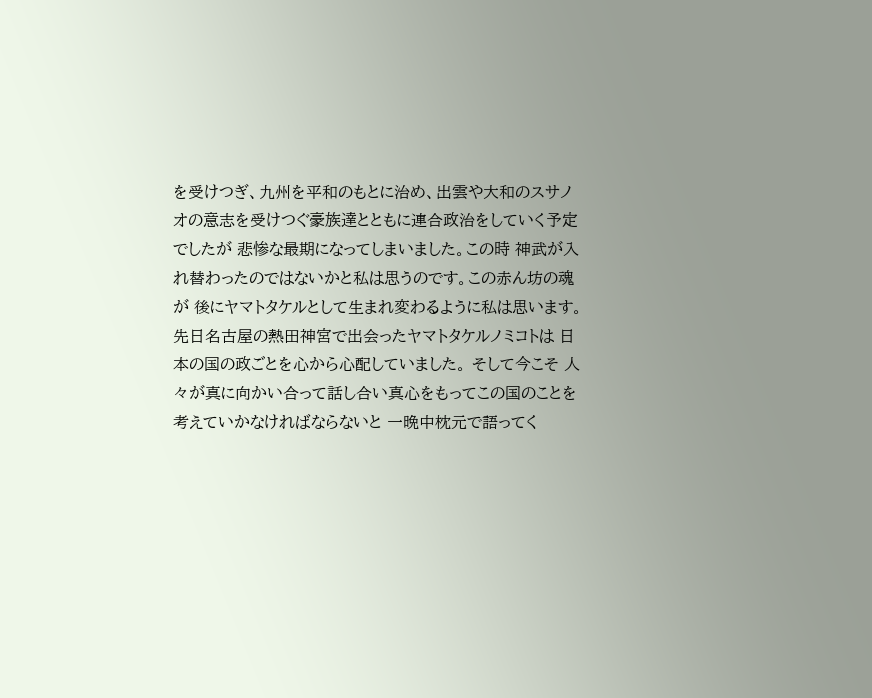を受けつぎ、九州を平和のもとに治め、出雲や大和のスサノオの意志を受けつぐ豪族達とともに連合政治をしていく予定でしたが 悲惨な最期になってしまいました。この時 神武が入れ替わったのではないかと私は思うのです。この赤ん坊の魂が 後にヤマトタケルとして生まれ変わるように私は思います。 先日名古屋の熱田神宮で出会ったヤマトタケルノミコトは 日本の国の政ごとを心から心配していました。 そして今こそ 人々が真に向かい合って話し合い真心をもってこの国のことを考えていかなければならないと 一晩中枕元で語ってく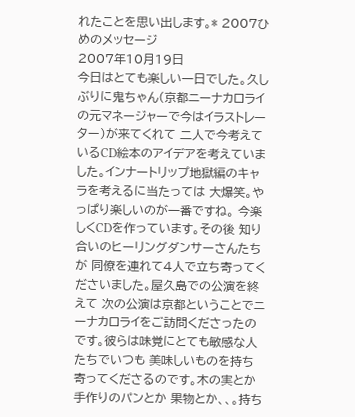れたことを思い出します。* 2007ひめのメッセージ
2007年10月19日
今日はとても楽しい一日でした。久しぶりに鬼ちゃん(京都ニーナカロライの元マネージャーで今はイラストレーター)が来てくれて 二人で今考えているCD絵本のアイデアを考えていました。インナートリップ地獄編のキャラを考えるに当たっては 大爆笑。やっぱり楽しいのが一番ですね。 今楽しくCDを作っています。その後 知り合いのヒーリングダンサーさんたちが 同僚を連れて4人で立ち寄ってくださいました。屋久島での公演を終えて 次の公演は京都ということでニーナカロライをご訪問くださったのです。彼らは味覚にとても敏感な人たちでいつも 美味しいものを持ち寄ってくださるのです。木の実とか 手作りのパンとか 果物とか、、。持ち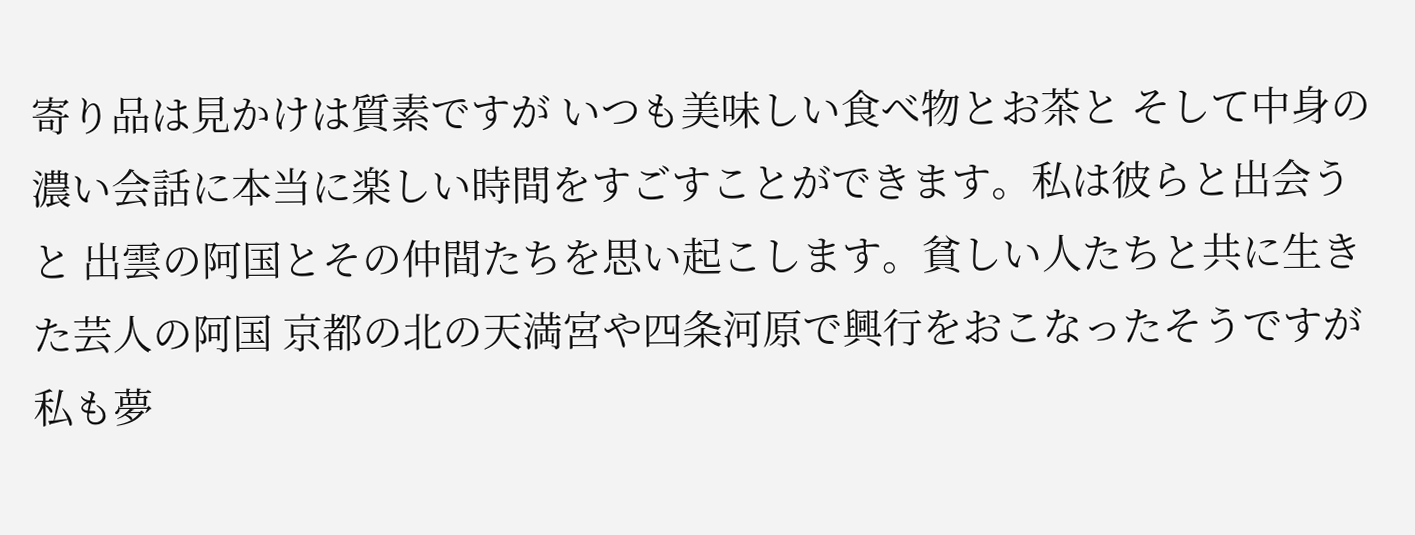寄り品は見かけは質素ですが いつも美味しい食べ物とお茶と そして中身の濃い会話に本当に楽しい時間をすごすことができます。私は彼らと出会うと 出雲の阿国とその仲間たちを思い起こします。貧しい人たちと共に生きた芸人の阿国 京都の北の天満宮や四条河原で興行をおこなったそうですが 私も夢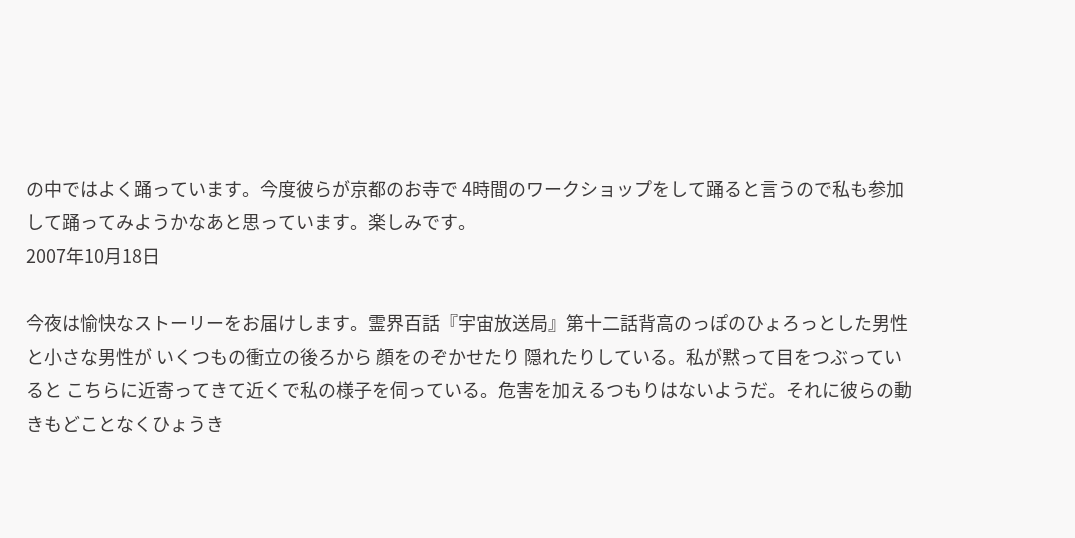の中ではよく踊っています。今度彼らが京都のお寺で 4時間のワークショップをして踊ると言うので私も参加して踊ってみようかなあと思っています。楽しみです。
2007年10月18日

今夜は愉快なストーリーをお届けします。霊界百話『宇宙放送局』第十二話背高のっぽのひょろっとした男性と小さな男性が いくつもの衝立の後ろから 顔をのぞかせたり 隠れたりしている。私が黙って目をつぶっていると こちらに近寄ってきて近くで私の様子を伺っている。危害を加えるつもりはないようだ。それに彼らの動きもどことなくひょうき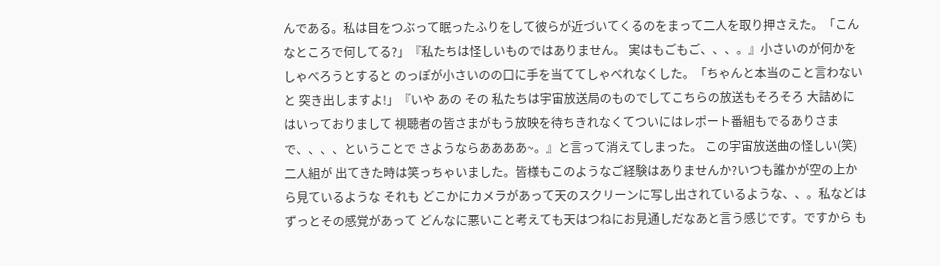んである。私は目をつぶって眠ったふりをして彼らが近づいてくるのをまって二人を取り押さえた。「こんなところで何してる?」『私たちは怪しいものではありません。 実はもごもご、、、。』小さいのが何かをしゃべろうとすると のっぽが小さいのの口に手を当ててしゃべれなくした。「ちゃんと本当のこと言わないと 突き出しますよ!」『いや あの その 私たちは宇宙放送局のものでしてこちらの放送もそろそろ 大詰めにはいっておりまして 視聴者の皆さまがもう放映を待ちきれなくてついにはレポート番組もでるありさまで、、、、ということで さようならああああ~。』と言って消えてしまった。 この宇宙放送曲の怪しい(笑)二人組が 出てきた時は笑っちゃいました。皆様もこのようなご経験はありませんか?いつも誰かが空の上から見ているような それも どこかにカメラがあって天のスクリーンに写し出されているような、、。私などはずっとその感覚があって どんなに悪いこと考えても天はつねにお見通しだなあと言う感じです。ですから も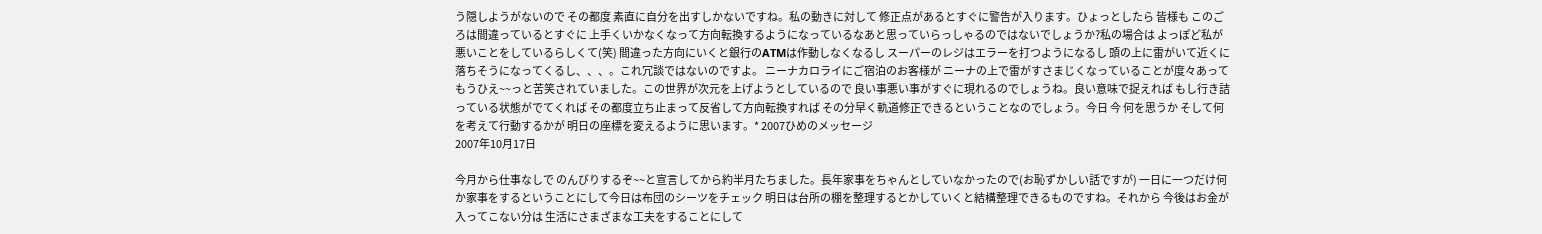う隠しようがないので その都度 素直に自分を出すしかないですね。私の動きに対して 修正点があるとすぐに警告が入ります。ひょっとしたら 皆様も このごろは間違っているとすぐに 上手くいかなくなって方向転換するようになっているなあと思っていらっしゃるのではないでしょうか?私の場合は よっぽど私が悪いことをしているらしくて(笑) 間違った方向にいくと銀行のATMは作動しなくなるし スーパーのレジはエラーを打つようになるし 頭の上に雷がいて近くに落ちそうになってくるし、、、。これ冗談ではないのですよ。 ニーナカロライにご宿泊のお客様が ニーナの上で雷がすさまじくなっていることが度々あって もうひえ~~っと苦笑されていました。この世界が次元を上げようとしているので 良い事悪い事がすぐに現れるのでしょうね。良い意味で捉えれば もし行き詰っている状態がでてくれば その都度立ち止まって反省して方向転換すれば その分早く軌道修正できるということなのでしょう。今日 今 何を思うか そして何を考えて行動するかが 明日の座標を変えるように思います。* 2007ひめのメッセージ
2007年10月17日

今月から仕事なしで のんびりするぞ~~と宣言してから約半月たちました。長年家事をちゃんとしていなかったので(お恥ずかしい話ですが) 一日に一つだけ何か家事をするということにして今日は布団のシーツをチェック 明日は台所の棚を整理するとかしていくと結構整理できるものですね。それから 今後はお金が入ってこない分は 生活にさまざまな工夫をすることにして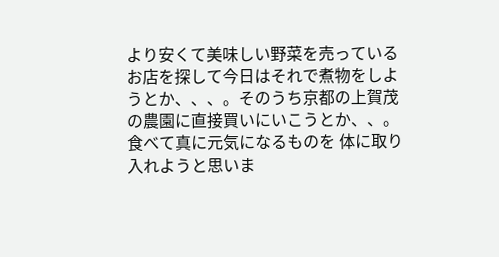より安くて美味しい野菜を売っているお店を探して今日はそれで煮物をしようとか、、、。そのうち京都の上賀茂の農園に直接買いにいこうとか、、。食べて真に元気になるものを 体に取り入れようと思いま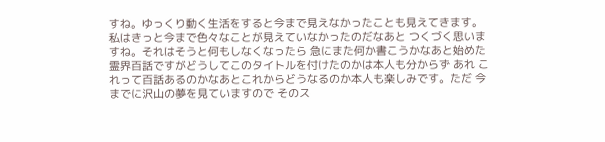すね。ゆっくり動く生活をすると今まで見えなかったことも見えてきます。私はきっと今まで色々なことが見えていなかったのだなあと つくづく思いますね。それはそうと何もしなくなったら 急にまた何か書こうかなあと始めた霊界百話ですがどうしてこのタイトルを付けたのかは本人も分からず あれ これって百話あるのかなあとこれからどうなるのか本人も楽しみです。ただ 今までに沢山の夢を見ていますので そのス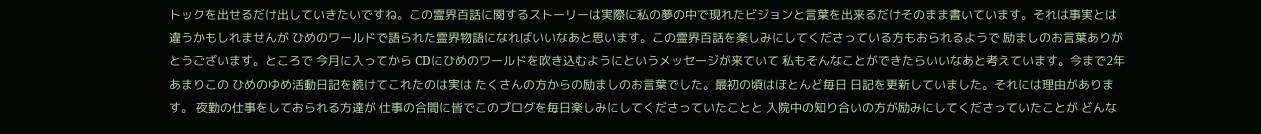トックを出せるだけ出していきたいですね。この霊界百話に関するストーリーは実際に私の夢の中で現れたビジョンと言葉を出来るだけそのまま書いています。それは事実とは違うかもしれませんが ひめのワールドで語られた霊界物語になればいいなあと思います。この霊界百話を楽しみにしてくださっている方もおられるようで 励ましのお言葉ありがとうございます。ところで 今月に入ってから CDにひめのワールドを吹き込むようにというメッセージが来ていて 私もそんなことができたらいいなあと考えています。今まで2年あまりこの ひめのゆめ活動日記を続けてこれたのは実は たくさんの方からの励ましのお言葉でした。最初の頃はほとんど毎日 日記を更新していました。それには理由があります。 夜勤の仕事をしておられる方達が 仕事の合間に皆でこのブログを毎日楽しみにしてくださっていたことと 入院中の知り合いの方が励みにしてくださっていたことが どんな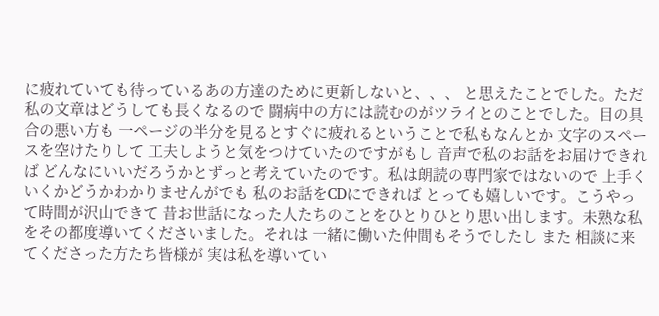に疲れていても待っているあの方達のために更新しないと、、、 と思えたことでした。ただ 私の文章はどうしても長くなるので 闘病中の方には読むのがツライとのことでした。目の具合の悪い方も 一ページの半分を見るとすぐに疲れるということで私もなんとか 文字のスペースを空けたりして 工夫しようと気をつけていたのですがもし 音声で私のお話をお届けできれば どんなにいいだろうかとずっと考えていたのです。私は朗読の専門家ではないので 上手くいくかどうかわかりませんがでも 私のお話をCDにできれば とっても嬉しいです。こうやって時間が沢山できて 昔お世話になった人たちのことをひとりひとり思い出します。未熟な私をその都度導いてくださいました。それは 一緒に働いた仲間もそうでしたし また 相談に来てくださった方たち皆様が 実は私を導いてい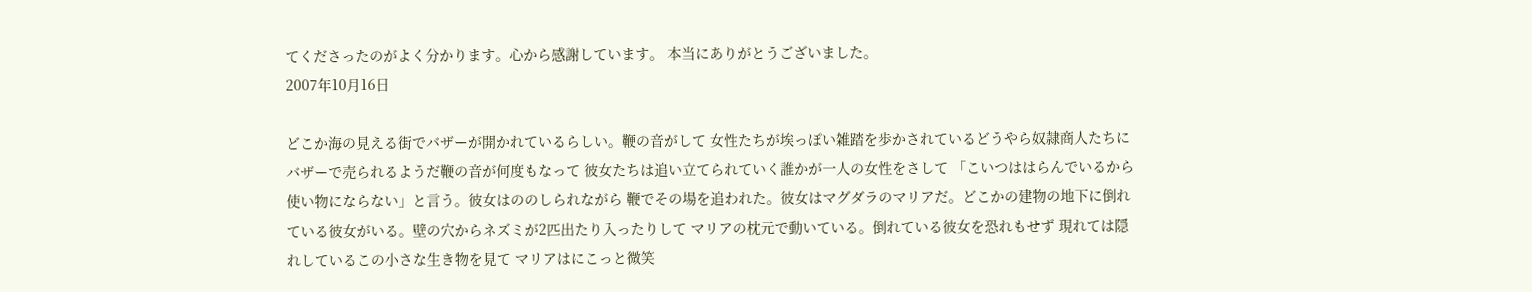てくださったのがよく分かります。心から感謝しています。 本当にありがとうございました。
2007年10月16日

どこか海の見える街でバザーが開かれているらしい。鞭の音がして 女性たちが埃っぽい雑踏を歩かされているどうやら奴隷商人たちにバザーで売られるようだ鞭の音が何度もなって 彼女たちは追い立てられていく誰かが一人の女性をさして 「こいつははらんでいるから使い物にならない」と言う。彼女はののしられながら 鞭でその場を追われた。彼女はマグダラのマリアだ。どこかの建物の地下に倒れている彼女がいる。壁の穴からネズミが2匹出たり入ったりして マリアの枕元で動いている。倒れている彼女を恐れもせず 現れては隠れしているこの小さな生き物を見て マリアはにこっと微笑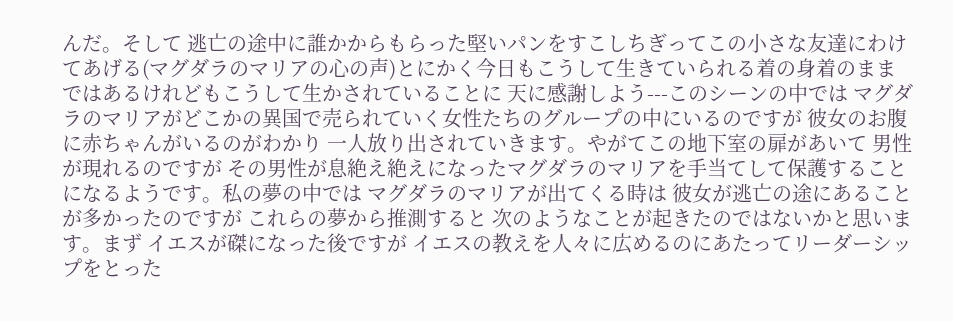んだ。そして 逃亡の途中に誰かからもらった堅いパンをすこしちぎってこの小さな友達にわけてあげる(マグダラのマリアの心の声)とにかく今日もこうして生きていられる着の身着のままではあるけれどもこうして生かされていることに 天に感謝しよう---このシーンの中では マグダラのマリアがどこかの異国で売られていく女性たちのグループの中にいるのですが 彼女のお腹に赤ちゃんがいるのがわかり 一人放り出されていきます。やがてこの地下室の扉があいて 男性が現れるのですが その男性が息絶え絶えになったマグダラのマリアを手当てして保護することになるようです。私の夢の中では マグダラのマリアが出てくる時は 彼女が逃亡の途にあることが多かったのですが これらの夢から推測すると 次のようなことが起きたのではないかと思います。まず イエスが磔になった後ですが イエスの教えを人々に広めるのにあたってリーダーシップをとった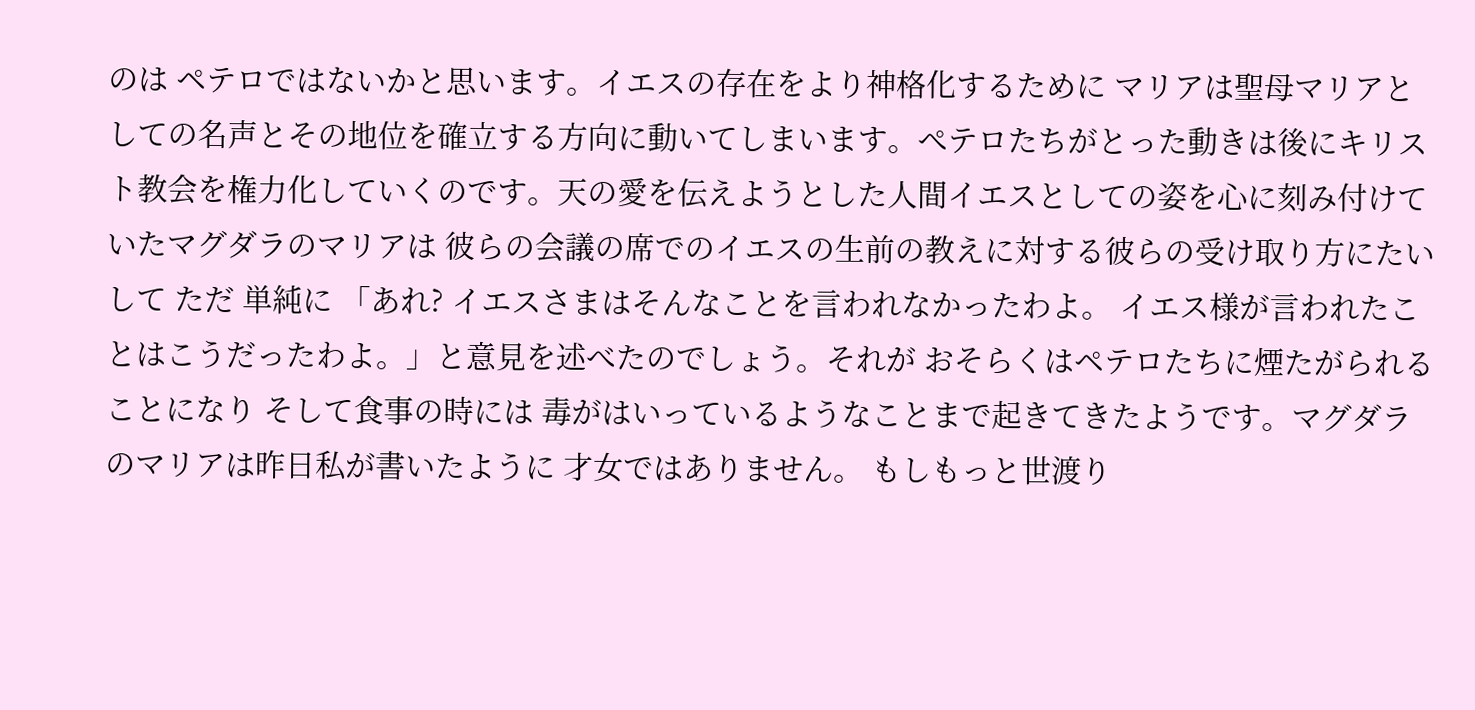のは ペテロではないかと思います。イエスの存在をより神格化するために マリアは聖母マリアとしての名声とその地位を確立する方向に動いてしまいます。ぺテロたちがとった動きは後にキリスト教会を権力化していくのです。天の愛を伝えようとした人間イエスとしての姿を心に刻み付けていたマグダラのマリアは 彼らの会議の席でのイエスの生前の教えに対する彼らの受け取り方にたいして ただ 単純に 「あれ? イエスさまはそんなことを言われなかったわよ。 イエス様が言われたことはこうだったわよ。」と意見を述べたのでしょう。それが おそらくはペテロたちに煙たがられることになり そして食事の時には 毒がはいっているようなことまで起きてきたようです。マグダラのマリアは昨日私が書いたように 才女ではありません。 もしもっと世渡り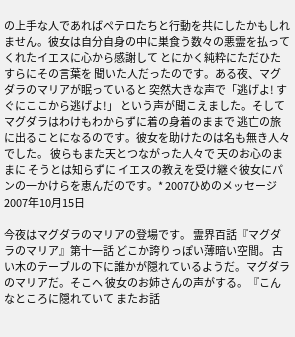の上手な人であればペテロたちと行動を共にしたかもしれません。彼女は自分自身の中に巣食う数々の悪霊を払ってくれたイエスに心から感謝して とにかく純粋にただひたすらにその言葉を 聞いた人だったのです。ある夜、マグダラのマリアが眠っていると 突然大きな声で「逃げよ! すぐにここから逃げよ!」 という声が聞こえました。そしてマグダラはわけもわからずに着の身着のままで 逃亡の旅に出ることになるのです。彼女を助けたのは名も無き人々でした。 彼らもまた天とつながった人々で 天のお心のままに そうとは知らずに イエスの教えを受け継ぐ彼女にパンの一かけらを恵んだのです。* 2007ひめのメッセージ
2007年10月15日

今夜はマグダラのマリアの登場です。 霊界百話『マグダラのマリア』第十一話 どこか誇りっぽい薄暗い空間。 古い木のテーブルの下に誰かが隠れているようだ。マグダラのマリアだ。そこへ 彼女のお姉さんの声がする。『こんなところに隠れていて またお話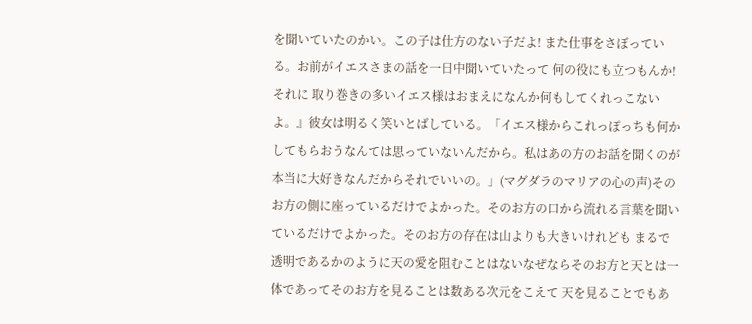を聞いていたのかい。この子は仕方のない子だよ! また仕事をさぼっている。お前がイエスさまの話を一日中聞いていたって 何の役にも立つもんか!それに 取り巻きの多いイエス様はおまえになんか何もしてくれっこないよ。』彼女は明るく笑いとばしている。「イエス様からこれっぽっちも何かしてもらおうなんては思っていないんだから。私はあの方のお話を聞くのが本当に大好きなんだからそれでいいの。」(マグダラのマリアの心の声)そのお方の側に座っているだけでよかった。そのお方の口から流れる言葉を聞いているだけでよかった。そのお方の存在は山よりも大きいけれども まるで透明であるかのように天の愛を阻むことはないなぜならそのお方と天とは一体であってそのお方を見ることは数ある次元をこえて 天を見ることでもあ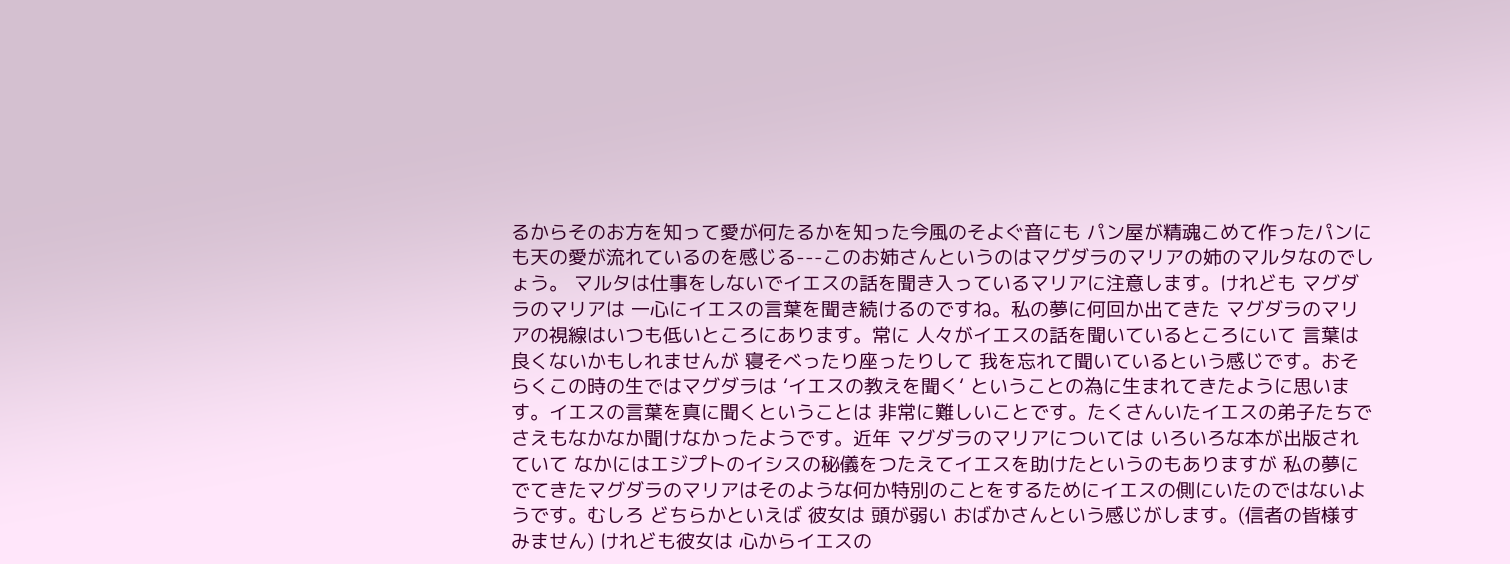るからそのお方を知って愛が何たるかを知った今風のそよぐ音にも パン屋が精魂こめて作ったパンにも天の愛が流れているのを感じる---このお姉さんというのはマグダラのマリアの姉のマルタなのでしょう。 マルタは仕事をしないでイエスの話を聞き入っているマリアに注意します。けれども マグダラのマリアは 一心にイエスの言葉を聞き続けるのですね。私の夢に何回か出てきた マグダラのマリアの視線はいつも低いところにあります。常に 人々がイエスの話を聞いているところにいて 言葉は良くないかもしれませんが 寝そべったり座ったりして 我を忘れて聞いているという感じです。おそらくこの時の生ではマグダラは ‘イエスの教えを聞く‘ ということの為に生まれてきたように思います。イエスの言葉を真に聞くということは 非常に難しいことです。たくさんいたイエスの弟子たちでさえもなかなか聞けなかったようです。近年 マグダラのマリアについては いろいろな本が出版されていて なかにはエジプトのイシスの秘儀をつたえてイエスを助けたというのもありますが 私の夢にでてきたマグダラのマリアはそのような何か特別のことをするためにイエスの側にいたのではないようです。むしろ どちらかといえば 彼女は 頭が弱い おばかさんという感じがします。(信者の皆様すみません) けれども彼女は 心からイエスの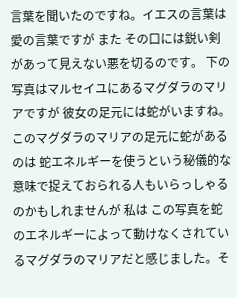言葉を聞いたのですね。イエスの言葉は愛の言葉ですが また その口には鋭い剣があって見えない悪を切るのです。 下の写真はマルセイユにあるマグダラのマリアですが 彼女の足元には蛇がいますね。このマグダラのマリアの足元に蛇があるのは 蛇エネルギーを使うという秘儀的な意味で捉えておられる人もいらっしゃるのかもしれませんが 私は この写真を蛇のエネルギーによって動けなくされているマグダラのマリアだと感じました。そ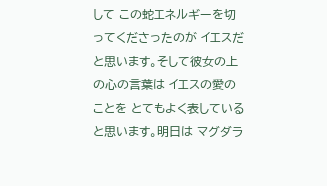して この蛇エネルギーを切ってくださったのが イエスだと思います。そして彼女の上の心の言葉は イエスの愛のことを とてもよく表していると思います。明日は マグダラ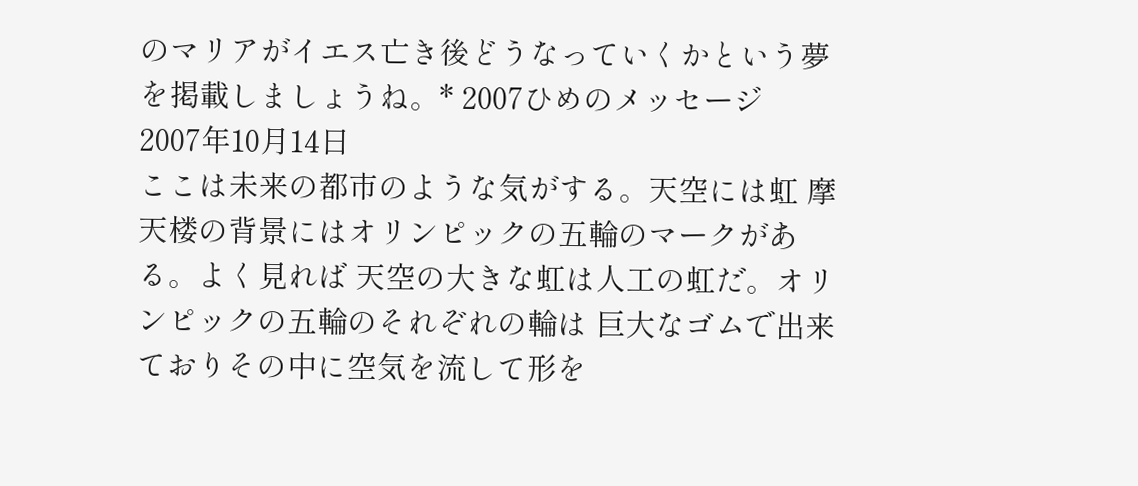のマリアがイエス亡き後どうなっていくかという夢を掲載しましょうね。* 2007ひめのメッセージ
2007年10月14日
ここは未来の都市のような気がする。天空には虹 摩天楼の背景にはオリンピックの五輪のマークがある。よく見れば 天空の大きな虹は人工の虹だ。オリンピックの五輪のそれぞれの輪は 巨大なゴムで出来ておりその中に空気を流して形を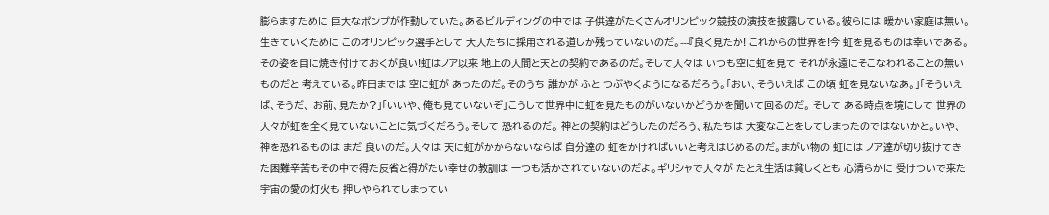膨らますために 巨大なポンプが作動していた。あるビルディングの中では 子供達がたくさんオリンピック競技の演技を披露している。彼らには 暖かい家庭は無い。生きていくために このオリンピック選手として 大人たちに採用される道しか残っていないのだ。---『良く見たか! これからの世界を!今 虹を見るものは幸いである。その姿を目に焼き付けておくが良い!虹はノア以来 地上の人間と天との契約であるのだ。そして人々は いつも空に虹を見て それが永遠にそこなわれることの無いものだと 考えている。昨日までは 空に虹が あったのだ。そのうち 誰かが ふと つぶやくようになるだろう。「おい、そういえば この頃 虹を見ないなあ。」「そういえば、そうだ、 お前、見たか?」「いいや、俺も見ていないぞ」こうして世界中に虹を見たものがいないかどうかを聞いて回るのだ。 そして ある時点を境にして 世界の人々が虹を全く見ていないことに気づくだろう。そして 恐れるのだ。 神との契約はどうしたのだろう、私たちは 大変なことをしてしまったのではないかと。いや、 神を恐れるものは まだ 良いのだ。人々は 天に虹がかからないならば 自分達の 虹をかければいいと考えはじめるのだ。まがい物の 虹には ノア達が切り抜けてきた困難辛苦もその中で得た反省と得がたい幸せの教訓は 一つも活かされていないのだよ。ギリシャで人々が たとえ生活は貧しくとも 心清らかに 受けついで来た宇宙の愛の灯火も 押しやられてしまってい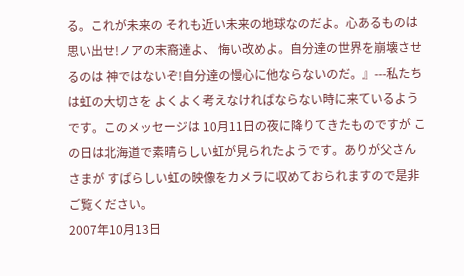る。これが未来の それも近い未来の地球なのだよ。心あるものは 思い出せ!ノアの末裔達よ、 悔い改めよ。自分達の世界を崩壊させるのは 神ではないぞ!自分達の慢心に他ならないのだ。』---私たちは虹の大切さを よくよく考えなければならない時に来ているようです。このメッセージは 10月11日の夜に降りてきたものですが この日は北海道で素晴らしい虹が見られたようです。ありが父さんさまが すぱらしい虹の映像をカメラに収めておられますので是非 ご覧ください。
2007年10月13日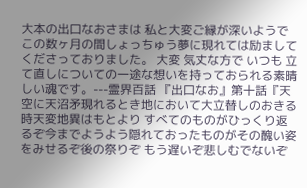大本の出口なおさまは 私と大変ご縁が深いようで この数ヶ月の間しょっちゅう夢に現れては励ましてくださっておりました。 大変 気丈な方で いつも 立て直しについての一途な想いを持っておられる素晴しい魂です。---霊界百話 『出口なお』第十話『天空に天沼矛現れるとき地において大立替しのおきる時天変地異はもとより すべてのものがひっくり返るぞ今までようよう隠れておったものがその醜い姿をみせるぞ後の祭りぞ もう遅いぞ悲しむでないぞ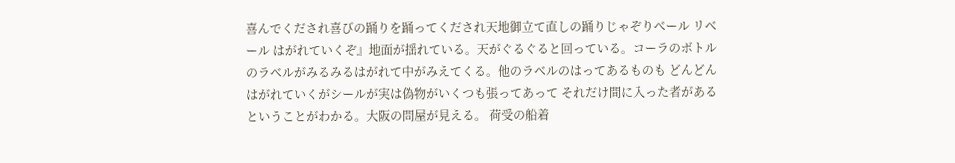喜んでくだされ喜びの踊りを踊ってくだされ天地御立て直しの踊りじゃぞりべール リベール はがれていくぞ』地面が揺れている。天がぐるぐると回っている。コーラのボトルのラベルがみるみるはがれて中がみえてくる。他のラベルのはってあるものも どんどんはがれていくがシールが実は偽物がいくつも張ってあって それだけ間に入った者があるということがわかる。大阪の問屋が見える。 荷受の船着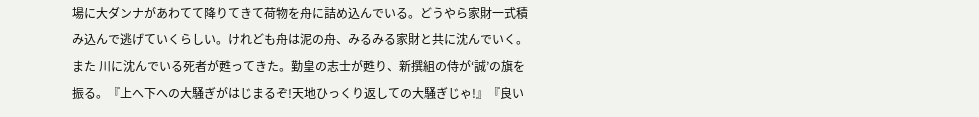場に大ダンナがあわてて降りてきて荷物を舟に詰め込んでいる。どうやら家財一式積み込んで逃げていくらしい。けれども舟は泥の舟、みるみる家財と共に沈んでいく。また 川に沈んでいる死者が甦ってきた。勤皇の志士が甦り、新撰組の侍が‘誠’の旗を振る。『上へ下への大騒ぎがはじまるぞ!天地ひっくり返しての大騒ぎじゃ!』『良い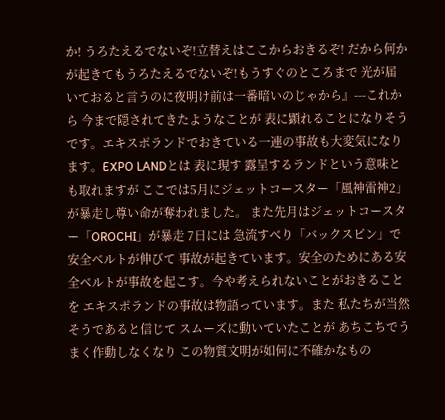か! うろたえるでないぞ!立替えはここからおきるぞ! だから何かが起きてもうろたえるでないぞ!もうすぐのところまで 光が届いておると言うのに夜明け前は一番暗いのじゃから』---これから 今まで隠されてきたようなことが 表に顕れることになりそうです。エキスポランドでおきている一連の事故も大変気になります。EXPO LANDとは 表に現す 露呈するランドという意味とも取れますが ここでは5月にジェットコースター「風神雷神2」が暴走し尊い命が奪われました。 また先月はジェットコースター「OROCHI」が暴走 7日には 急流すべり「バックスピン」で安全ベルトが伸びて 事故が起きています。安全のためにある安全ベルトが事故を起こす。今や考えられないことがおきることを エキスポランドの事故は物語っています。また 私たちが当然そうであると信じて スムーズに動いていたことが あちこちでうまく作動しなくなり この物質文明が如何に不確かなもの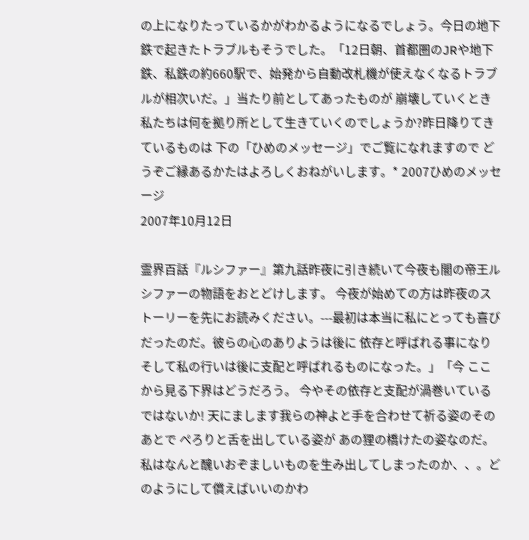の上になりたっているかがわかるようになるでしょう。今日の地下鉄で起きたトラブルもそうでした。「12日朝、首都圏のJRや地下鉄、私鉄の約660駅で、始発から自動改札機が使えなくなるトラブルが相次いだ。」当たり前としてあったものが 崩壊していくとき 私たちは何を拠り所として生きていくのでしょうか?昨日降りてきているものは 下の「ひめのメッセージ」でご覧になれますので どうぞご縁あるかたはよろしくおねがいします。* 2007ひめのメッセージ
2007年10月12日

霊界百話『ルシファー』第九話昨夜に引き続いて今夜も闇の帝王ルシファーの物語をおとどけします。 今夜が始めての方は昨夜のストーリーを先にお読みください。---最初は本当に私にとっても喜びだったのだ。彼らの心のありようは後に 依存と呼ばれる事になり そして私の行いは後に支配と呼ばれるものになった。」「今 ここから見る下界はどうだろう。 今やその依存と支配が渦巻いているではないか! 天にまします我らの神よと手を合わせて祈る姿のそのあとで ぺろりと舌を出している姿が あの狸の橋けたの姿なのだ。私はなんと醜いおぞましいものを生み出してしまったのか、、。どのようにして償えばいいのかわ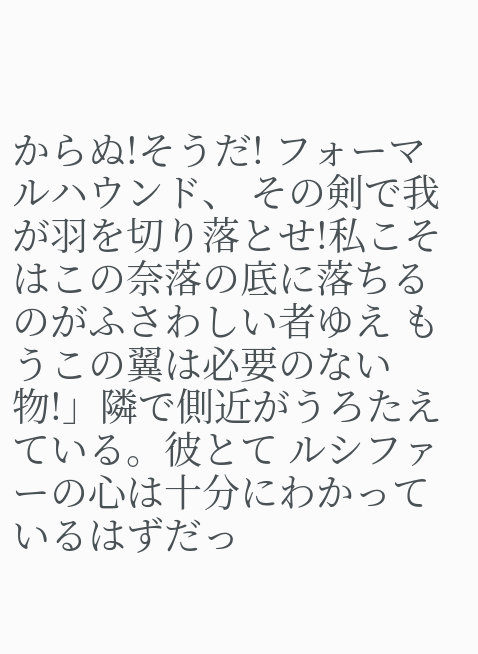からぬ!そうだ! フォーマルハウンド、 その剣で我が羽を切り落とせ!私こそはこの奈落の底に落ちるのがふさわしい者ゆえ もうこの翼は必要のない物!」隣で側近がうろたえている。彼とて ルシファーの心は十分にわかっているはずだっ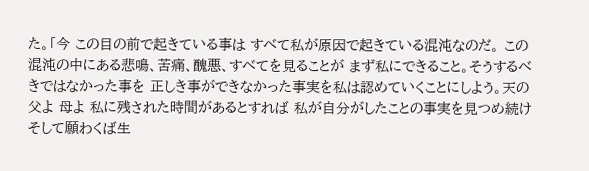た。「今 この目の前で起きている事は すべて私が原因で起きている混沌なのだ。 この混沌の中にある悲鳴、苦痛、醜悪、すべてを見ることが まず私にできること。そうするべきではなかった事を 正しき事ができなかった事実を私は認めていくことにしよう。天の父よ 母よ 私に残された時間があるとすれば 私が自分がしたことの事実を見つめ続け そして願わくば生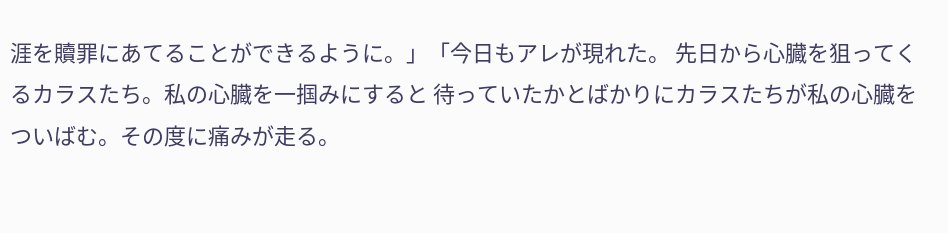涯を贖罪にあてることができるように。」「今日もアレが現れた。 先日から心臓を狙ってくるカラスたち。私の心臓を一掴みにすると 待っていたかとばかりにカラスたちが私の心臓をついばむ。その度に痛みが走る。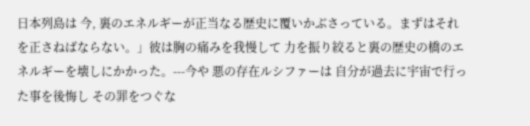日本列島は 今, 裏のエネルギーが正当なる歴史に覆いかぶさっている。まずはそれを正さねばならない。」彼は胸の痛みを我慢して 力を振り絞ると裏の歴史の橋のエネルギーを壊しにかかった。---今や 悪の存在ルシファーは 自分が過去に宇宙で行った事を後悔し その罪をつぐな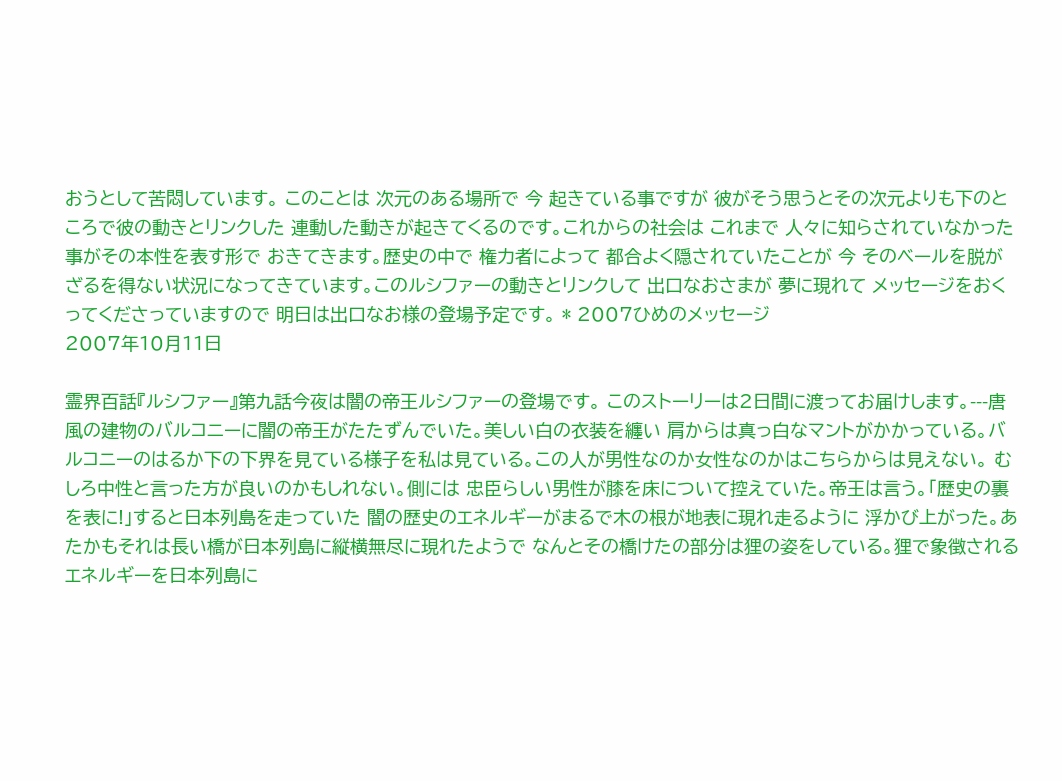おうとして苦悶しています。 このことは 次元のある場所で 今 起きている事ですが 彼がそう思うとその次元よりも下のところで彼の動きとリンクした 連動した動きが起きてくるのです。これからの社会は これまで 人々に知らされていなかった事がその本性を表す形で おきてきます。歴史の中で 権力者によって 都合よく隠されていたことが 今 そのベールを脱がざるを得ない状況になってきています。このルシファーの動きとリンクして 出口なおさまが 夢に現れて メッセージをおくってくださっていますので 明日は出口なお様の登場予定です。 * 2007ひめのメッセージ
2007年10月11日

霊界百話『ルシファー』第九話今夜は闇の帝王ルシファーの登場です。 このストーリーは2日間に渡ってお届けします。---唐風の建物のバルコニーに闇の帝王がたたずんでいた。美しい白の衣装を纏い 肩からは真っ白なマントがかかっている。バルコニーのはるか下の下界を見ている様子を私は見ている。この人が男性なのか女性なのかはこちらからは見えない。 むしろ中性と言った方が良いのかもしれない。側には 忠臣らしい男性が膝を床について控えていた。帝王は言う。「歴史の裏を表に!」すると日本列島を走っていた 闇の歴史のエネルギーがまるで木の根が地表に現れ走るように 浮かび上がった。あたかもそれは長い橋が日本列島に縦横無尽に現れたようで なんとその橋けたの部分は狸の姿をしている。狸で象徴されるエネルギーを日本列島に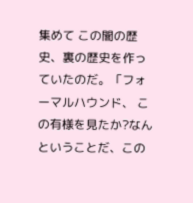集めて この闇の歴史、裏の歴史を作っていたのだ。「フォーマルハウンド、 この有様を見たか?なんということだ、この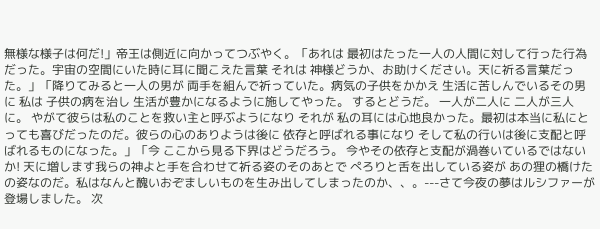無様な様子は何だ!」帝王は側近に向かってつぶやく。「あれは 最初はたった一人の人間に対して行った行為だった。宇宙の空間にいた時に耳に聞こえた言葉 それは 神様どうか、お助けください。天に祈る言葉だった。」「降りてみると一人の男が 両手を組んで祈っていた。病気の子供をかかえ 生活に苦しんでいるその男に 私は 子供の病を治し 生活が豊かになるように施してやった。 するとどうだ。 一人が二人に 二人が三人に。 やがて彼らは私のことを救い主と呼ぶようになり それが 私の耳には心地良かった。最初は本当に私にとっても喜びだったのだ。彼らの心のありようは後に 依存と呼ばれる事になり そして私の行いは後に支配と呼ばれるものになった。」「今 ここから見る下界はどうだろう。 今やその依存と支配が渦巻いているではないか! 天に増します我らの神よと手を合わせて祈る姿のそのあとで ぺろりと舌を出している姿が あの狸の橋けたの姿なのだ。私はなんと醜いおぞましいものを生み出してしまったのか、、。---さて今夜の夢はルシファーが登場しました。 次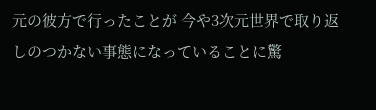元の彼方で行ったことが 今や3次元世界で取り返しのつかない事態になっていることに驚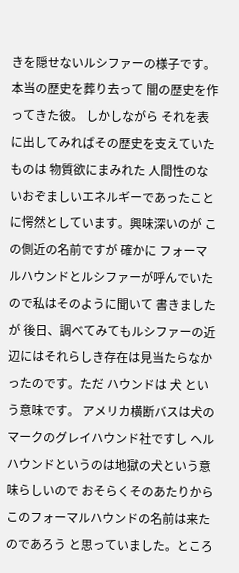きを隠せないルシファーの様子です。本当の歴史を葬り去って 闇の歴史を作ってきた彼。 しかしながら それを表に出してみればその歴史を支えていたものは 物質欲にまみれた 人間性のないおぞましいエネルギーであったことに愕然としています。興味深いのが この側近の名前ですが 確かに フォーマルハウンドとルシファーが呼んでいたので私はそのように聞いて 書きましたが 後日、調べてみてもルシファーの近辺にはそれらしき存在は見当たらなかったのです。ただ ハウンドは 犬 という意味です。 アメリカ横断バスは犬のマークのグレイハウンド社ですし ヘルハウンドというのは地獄の犬という意味らしいので おそらくそのあたりから このフォーマルハウンドの名前は来たのであろう と思っていました。ところ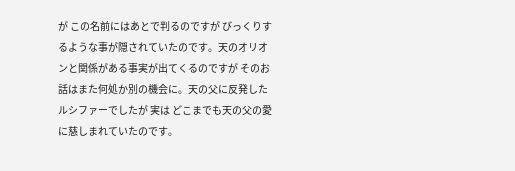が この名前にはあとで判るのですが びっくりするような事が隠されていたのです。天のオリオンと関係がある事実が出てくるのですが そのお話はまた何処か別の機会に。天の父に反発したルシファーでしたが 実は どこまでも天の父の愛に慈しまれていたのです。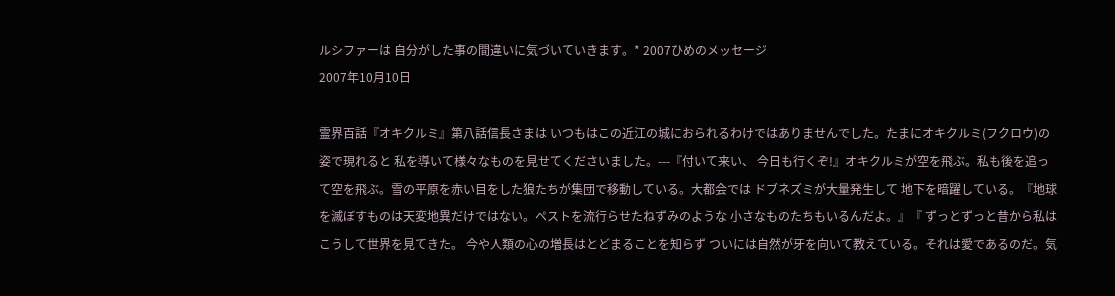ルシファーは 自分がした事の間違いに気づいていきます。* 2007ひめのメッセージ
2007年10月10日

霊界百話『オキクルミ』第八話信長さまは いつもはこの近江の城におられるわけではありませんでした。たまにオキクルミ(フクロウ)の姿で現れると 私を導いて様々なものを見せてくださいました。---『付いて来い、 今日も行くぞ!』オキクルミが空を飛ぶ。私も後を追って空を飛ぶ。雪の平原を赤い目をした狼たちが集団で移動している。大都会では ドブネズミが大量発生して 地下を暗躍している。『地球を滅ぼすものは天変地異だけではない。ペストを流行らせたねずみのような 小さなものたちもいるんだよ。』『 ずっとずっと昔から私はこうして世界を見てきた。 今や人類の心の増長はとどまることを知らず ついには自然が牙を向いて教えている。それは愛であるのだ。気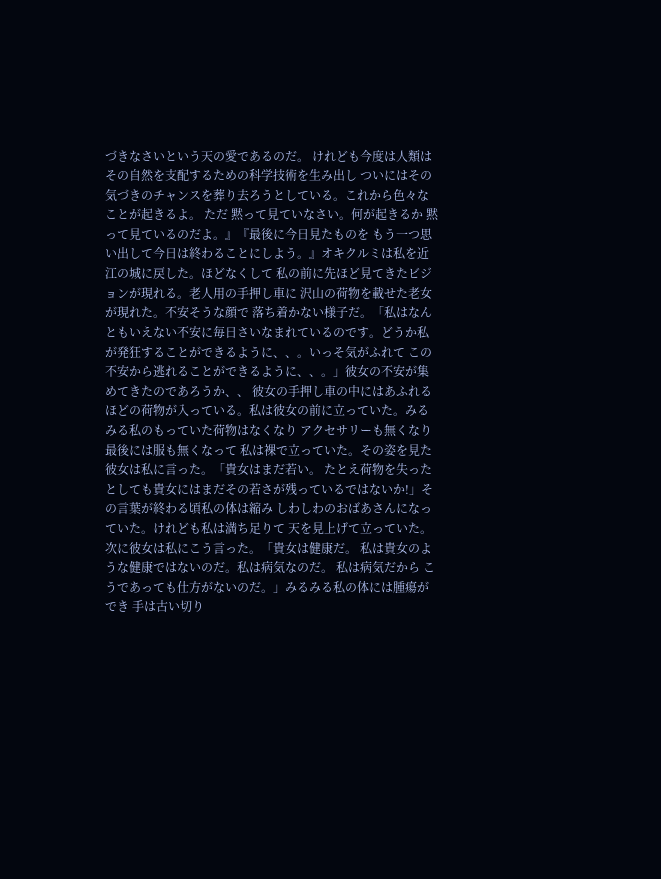づきなさいという天の愛であるのだ。 けれども今度は人類はその自然を支配するための科学技術を生み出し ついにはその気づきのチャンスを葬り去ろうとしている。これから色々なことが起きるよ。 ただ 黙って見ていなさい。何が起きるか 黙って見ているのだよ。』『最後に今日見たものを もう一つ思い出して今日は終わることにしよう。』オキクルミは私を近江の城に戻した。ほどなくして 私の前に先ほど見てきたビジョンが現れる。老人用の手押し車に 沢山の荷物を載せた老女が現れた。不安そうな顔で 落ち着かない様子だ。「私はなんともいえない不安に毎日さいなまれているのです。どうか私が発狂することができるように、、。いっそ気がふれて この不安から逃れることができるように、、。」彼女の不安が集めてきたのであろうか、、 彼女の手押し車の中にはあふれるほどの荷物が入っている。私は彼女の前に立っていた。みるみる私のもっていた荷物はなくなり アクセサリーも無くなり最後には服も無くなって 私は裸で立っていた。その姿を見た彼女は私に言った。「貴女はまだ若い。 たとえ荷物を失ったとしても貴女にはまだその若さが残っているではないか!」その言葉が終わる頃私の体は縮み しわしわのおばあさんになっていた。けれども私は満ち足りて 天を見上げて立っていた。次に彼女は私にこう言った。「貴女は健康だ。 私は貴女のような健康ではないのだ。私は病気なのだ。 私は病気だから こうであっても仕方がないのだ。」みるみる私の体には腫瘍ができ 手は古い切り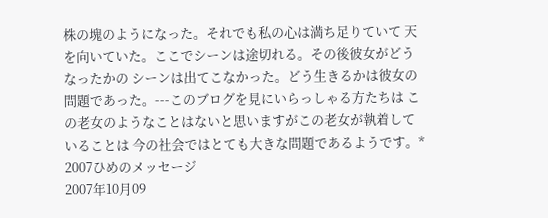株の塊のようになった。それでも私の心は満ち足りていて 天を向いていた。ここでシーンは途切れる。その後彼女がどうなったかの シーンは出てこなかった。どう生きるかは彼女の問題であった。---このブログを見にいらっしゃる方たちは この老女のようなことはないと思いますがこの老女が執着していることは 今の社会ではとても大きな問題であるようです。* 2007ひめのメッセージ
2007年10月09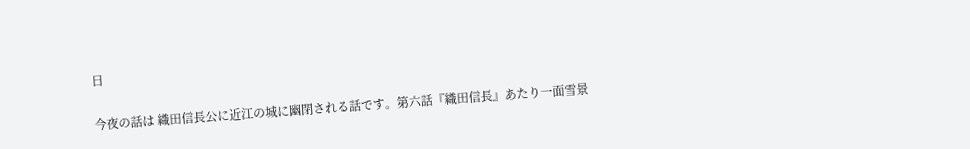日

今夜の話は 織田信長公に近江の城に幽閉される話です。第六話『織田信長』あたり一面雪景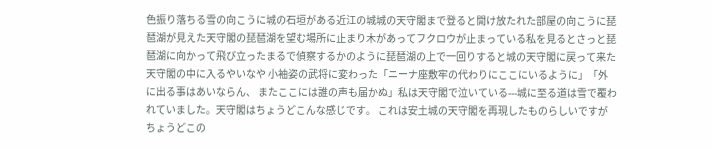色振り落ちる雪の向こうに城の石垣がある近江の城城の天守閣まで登ると開け放たれた部屋の向こうに琵琶湖が見えた天守閣の琵琶湖を望む場所に止まり木があってフクロウが止まっている私を見るとさっと琵琶湖に向かって飛び立ったまるで偵察するかのように琵琶湖の上で一回りすると城の天守閣に戻って来た天守閣の中に入るやいなや 小袖姿の武将に変わった「ニーナ座敷牢の代わりにここにいるように」「外に出る事はあいならん、 またここには誰の声も届かぬ」私は天守閣で泣いている---城に至る道は雪で覆われていました。天守閣はちょうどこんな感じです。 これは安土城の天守閣を再現したものらしいですが ちょうどこの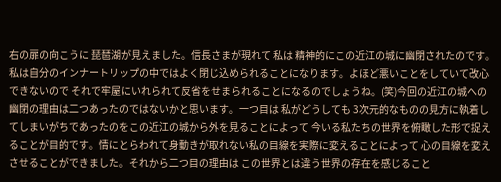右の扉の向こうに 琵琶湖が見えました。信長さまが現れて 私は 精神的にこの近江の城に幽閉されたのです。私は自分のインナートリップの中ではよく閉じ込められることになります。よほど悪いことをしていて改心できないので それで牢屋にいれられて反省をせまられることになるのでしょうね。(笑)今回の近江の城への幽閉の理由は二つあったのではないかと思います。一つ目は 私がどうしても 3次元的なものの見方に執着してしまいがちであったのをこの近江の城から外を見ることによって 今いる私たちの世界を俯瞰した形で捉えることが目的です。情にとらわれて身動きが取れない私の目線を実際に変えることによって 心の目線を変えさせることができました。それから二つ目の理由は この世界とは違う世界の存在を感じること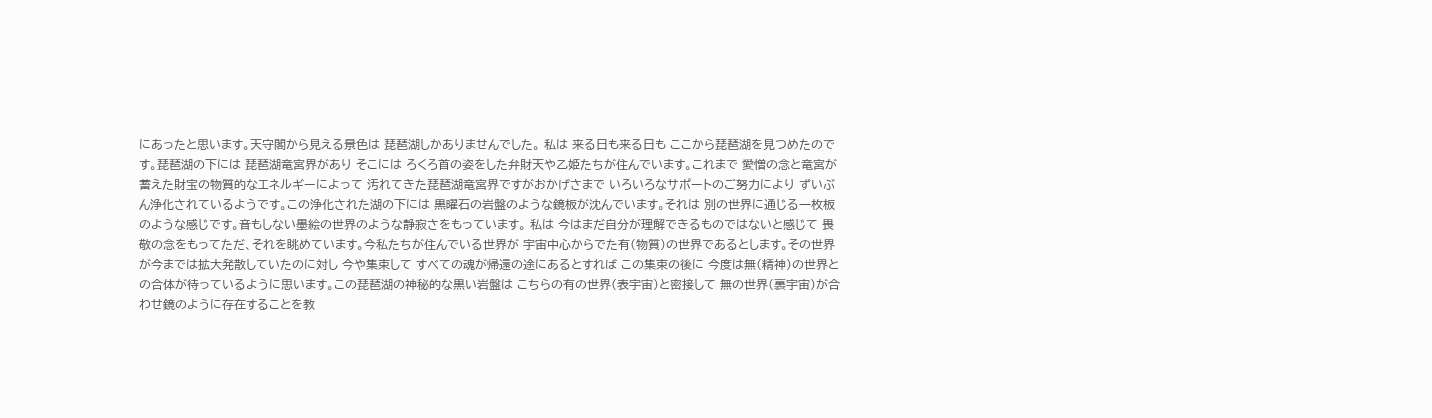にあったと思います。天守閣から見える景色は 琵琶湖しかありませんでした。 私は 来る日も来る日も ここから琵琶湖を見つめたのです。琵琶湖の下には 琵琶湖竜宮界があり そこには ろくろ首の姿をした弁財天や乙姫たちが住んでいます。これまで 愛憎の念と竜宮が蓄えた財宝の物質的なエネルギーによって 汚れてきた琵琶湖竜宮界ですがおかげさまで いろいろなサポートのご努力により ずいぶん浄化されているようです。この浄化された湖の下には 黒曜石の岩盤のような鏡板が沈んでいます。それは 別の世界に通じる一枚板のような感じです。音もしない墨絵の世界のような静寂さをもっています。 私は 今はまだ自分が理解できるものではないと感じて 畏敬の念をもってただ、それを眺めています。今私たちが住んでいる世界が 宇宙中心からでた有(物質)の世界であるとします。その世界が今までは拡大発散していたのに対し 今や集束して すべての魂が帰還の途にあるとすれば この集束の後に 今度は無(精神)の世界との合体が待っているように思います。この琵琶湖の神秘的な黒い岩盤は こちらの有の世界(表宇宙)と密接して 無の世界(裏宇宙)が合わせ鏡のように存在することを教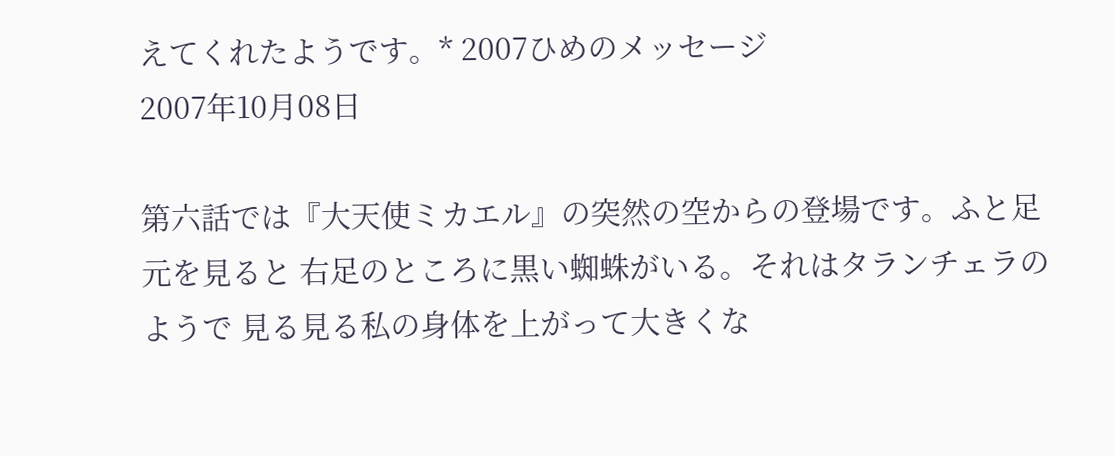えてくれたようです。* 2007ひめのメッセージ
2007年10月08日

第六話では『大天使ミカエル』の突然の空からの登場です。ふと足元を見ると 右足のところに黒い蜘蛛がいる。それはタランチェラのようで 見る見る私の身体を上がって大きくな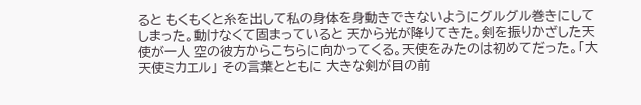ると もくもくと糸を出して私の身体を身動きできないようにグルグル巻きにしてしまった。動けなくて固まっていると 天から光が降りてきた。剣を振りかざした天使が一人 空の彼方からこちらに向かってくる。天使をみたのは初めてだった。「大天使ミカエル」 その言葉とともに 大きな剣が目の前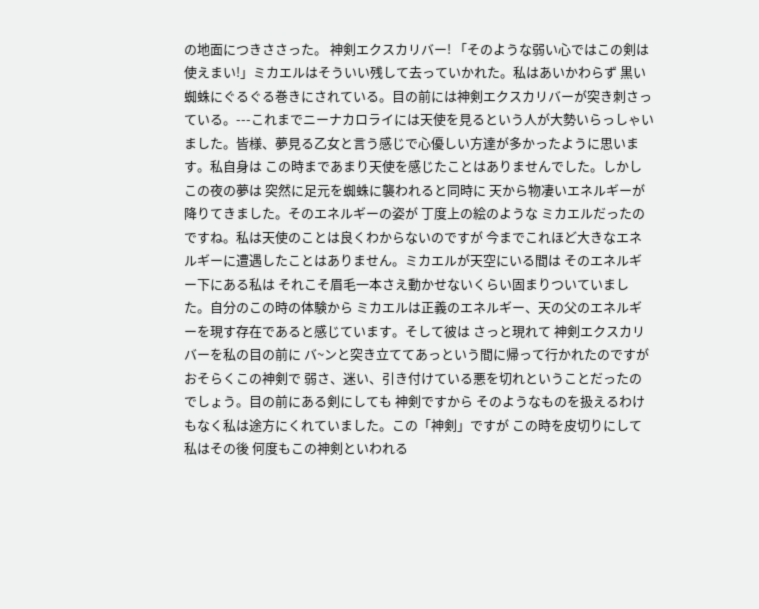の地面につきささった。 神剣エクスカリバー! 「そのような弱い心ではこの剣は使えまい!」ミカエルはそういい残して去っていかれた。私はあいかわらず 黒い蜘蛛にぐるぐる巻きにされている。目の前には神剣エクスカリバーが突き刺さっている。---これまでニーナカロライには天使を見るという人が大勢いらっしゃいました。皆様、夢見る乙女と言う感じで心優しい方達が多かったように思います。私自身は この時まであまり天使を感じたことはありませんでした。しかしこの夜の夢は 突然に足元を蜘蛛に襲われると同時に 天から物凄いエネルギーが降りてきました。そのエネルギーの姿が 丁度上の絵のような ミカエルだったのですね。私は天使のことは良くわからないのですが 今までこれほど大きなエネルギーに遭遇したことはありません。ミカエルが天空にいる間は そのエネルギー下にある私は それこそ眉毛一本さえ動かせないくらい固まりついていました。自分のこの時の体験から ミカエルは正義のエネルギー、天の父のエネルギーを現す存在であると感じています。そして彼は さっと現れて 神剣エクスカリバーを私の目の前に バ~ンと突き立ててあっという間に帰って行かれたのですが おそらくこの神剣で 弱さ、迷い、引き付けている悪を切れということだったのでしょう。目の前にある剣にしても 神剣ですから そのようなものを扱えるわけもなく私は途方にくれていました。この「神剣」ですが この時を皮切りにして 私はその後 何度もこの神剣といわれる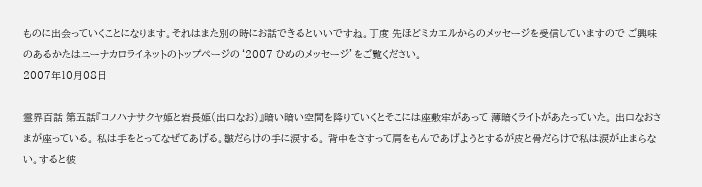ものに出会っていくことになります。それはまた別の時にお話できるといいですね。丁度 先ほどミカエルからのメッセージを受信していますので ご興味のあるかたはニーナカロライネットのトップページの‘2007 ひめのメッセージ’をご覧ください。
2007年10月08日

霊界百話 第五話『コノハナサクヤ姫と岩長姫(出口なお)』暗い暗い空間を降りていくとそこには座敷牢があって 薄暗くライトがあたっていた。 出口なおさまが座っている。 私は手をとってなぜてあげる。皺だらけの手に涙する。 背中をさすって肩をもんであげようとするが皮と骨だらけで私は涙が止まらない。すると彼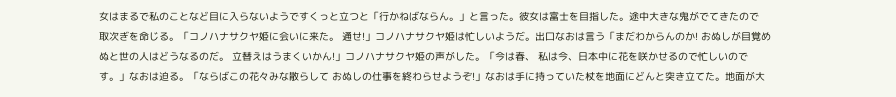女はまるで私のことなど目に入らないようですくっと立つと「行かねばならん。」と言った。彼女は富士を目指した。途中大きな鬼がでてきたので 取次ぎを命じる。「コノハナサクヤ姫に会いに来た。 通せ!」コノハナサクヤ姫は忙しいようだ。出口なおは言う「まだわからんのか! おぬしが目覚めぬと世の人はどうなるのだ。 立替えはうまくいかん!」コノハナサクヤ姫の声がした。「今は春、 私は今、日本中に花を咲かせるので忙しいのです。」なおは迫る。「ならばこの花々みな散らして おぬしの仕事を終わらせようぞ!」なおは手に持っていた杖を地面にどんと突き立てた。地面が大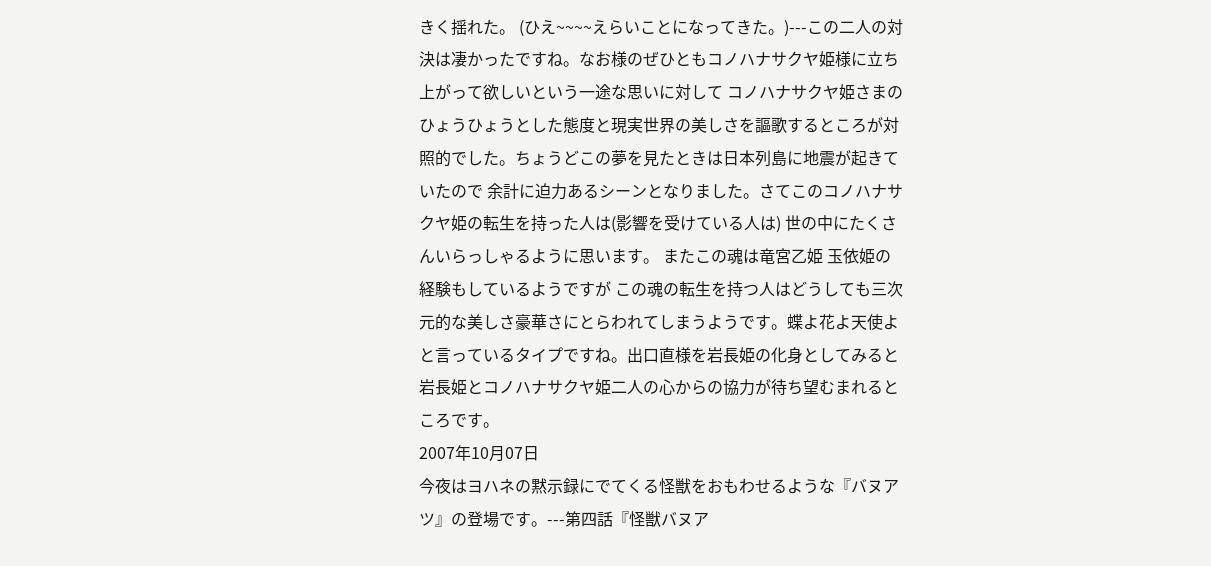きく揺れた。 (ひえ~~~~えらいことになってきた。)---この二人の対決は凄かったですね。なお様のぜひともコノハナサクヤ姫様に立ち上がって欲しいという一途な思いに対して コノハナサクヤ姫さまのひょうひょうとした態度と現実世界の美しさを謳歌するところが対照的でした。ちょうどこの夢を見たときは日本列島に地震が起きていたので 余計に迫力あるシーンとなりました。さてこのコノハナサクヤ姫の転生を持った人は(影響を受けている人は) 世の中にたくさんいらっしゃるように思います。 またこの魂は竜宮乙姫 玉依姫の経験もしているようですが この魂の転生を持つ人はどうしても三次元的な美しさ豪華さにとらわれてしまうようです。蝶よ花よ天使よと言っているタイプですね。出口直様を岩長姫の化身としてみると 岩長姫とコノハナサクヤ姫二人の心からの協力が待ち望むまれるところです。
2007年10月07日
今夜はヨハネの黙示録にでてくる怪獣をおもわせるような『バヌアツ』の登場です。---第四話『怪獣バヌア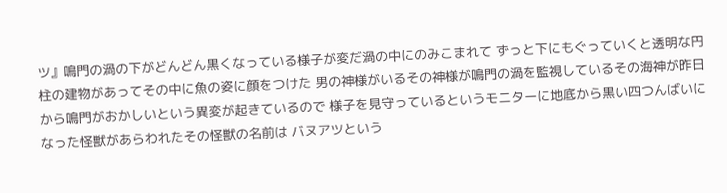ツ』鳴門の渦の下がどんどん黒くなっている様子が変だ渦の中にのみこまれて ずっと下にもぐっていくと透明な円柱の建物があってその中に魚の姿に顔をつけた 男の神様がいるその神様が鳴門の渦を監視しているその海神が昨日から鳴門がおかしいという異変が起きているので 様子を見守っているというモニターに地底から黒い四つんばいになった怪獣があらわれたその怪獣の名前は バヌアツという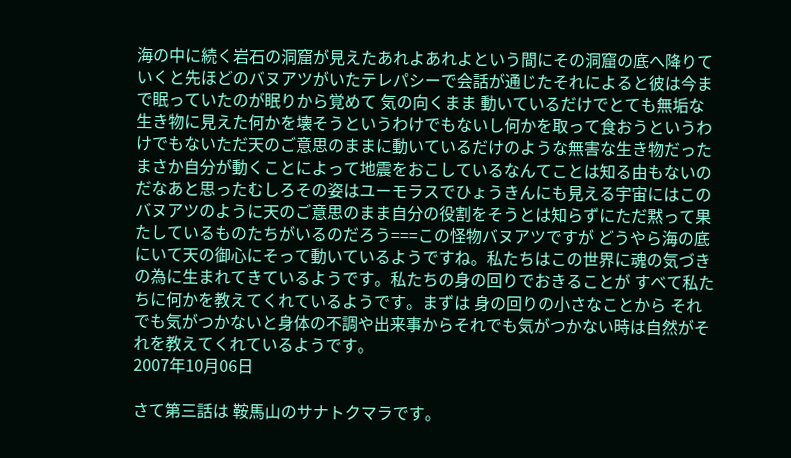海の中に続く岩石の洞窟が見えたあれよあれよという間にその洞窟の底へ降りていくと先ほどのバヌアツがいたテレパシーで会話が通じたそれによると彼は今まで眠っていたのが眠りから覚めて 気の向くまま 動いているだけでとても無垢な生き物に見えた何かを壊そうというわけでもないし何かを取って食おうというわけでもないただ天のご意思のままに動いているだけのような無害な生き物だったまさか自分が動くことによって地震をおこしているなんてことは知る由もないのだなあと思ったむしろその姿はユーモラスでひょうきんにも見える宇宙にはこのバヌアツのように天のご意思のまま自分の役割をそうとは知らずにただ黙って果たしているものたちがいるのだろう===この怪物バヌアツですが どうやら海の底にいて天の御心にそって動いているようですね。私たちはこの世界に魂の気づきの為に生まれてきているようです。私たちの身の回りでおきることが すべて私たちに何かを教えてくれているようです。まずは 身の回りの小さなことから それでも気がつかないと身体の不調や出来事からそれでも気がつかない時は自然がそれを教えてくれているようです。
2007年10月06日

さて第三話は 鞍馬山のサナトクマラです。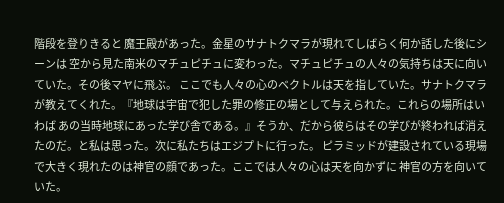階段を登りきると 魔王殿があった。金星のサナトクマラが現れてしばらく何か話した後にシーンは 空から見た南米のマチュピチュに変わった。マチュピチュの人々の気持ちは天に向いていた。その後マヤに飛ぶ。 ここでも人々の心のベクトルは天を指していた。サナトクマラが教えてくれた。『地球は宇宙で犯した罪の修正の場として与えられた。これらの場所はいわば あの当時地球にあった学び舎である。』そうか、だから彼らはその学びが終われば消えたのだ。と私は思った。次に私たちはエジプトに行った。 ピラミッドが建設されている現場で大きく現れたのは神官の顔であった。ここでは人々の心は天を向かずに 神官の方を向いていた。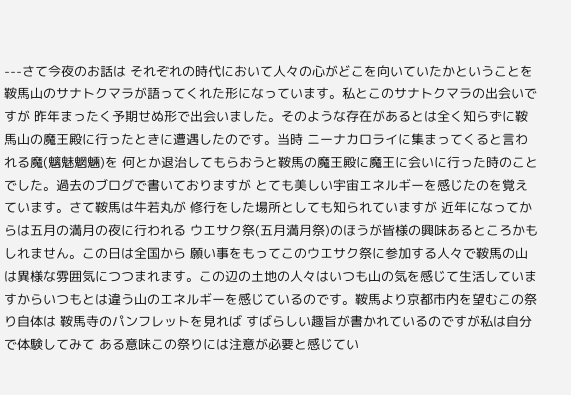---さて今夜のお話は それぞれの時代において人々の心がどこを向いていたかということを鞍馬山のサナトクマラが語ってくれた形になっています。私とこのサナトクマラの出会いですが 昨年まったく予期せぬ形で出会いました。そのような存在があるとは全く知らずに鞍馬山の魔王殿に行ったときに遭遇したのです。当時 ニーナカロライに集まってくると言われる魔(魑魅魍魎)を 何とか退治してもらおうと鞍馬の魔王殿に魔王に会いに行った時のことでした。過去のブログで書いておりますが とても美しい宇宙エネルギーを感じたのを覚えています。さて鞍馬は牛若丸が 修行をした場所としても知られていますが 近年になってからは五月の満月の夜に行われる ウエサク祭(五月満月祭)のほうが皆様の興味あるところかもしれません。この日は全国から 願い事をもってこのウエサク祭に参加する人々で鞍馬の山は異様な雰囲気につつまれます。この辺の土地の人々はいつも山の気を感じて生活していますからいつもとは違う山のエネルギーを感じているのです。鞍馬より京都市内を望むこの祭り自体は 鞍馬寺のパンフレットを見れば すばらしい趣旨が書かれているのですが私は自分で体験してみて ある意味この祭りには注意が必要と感じてい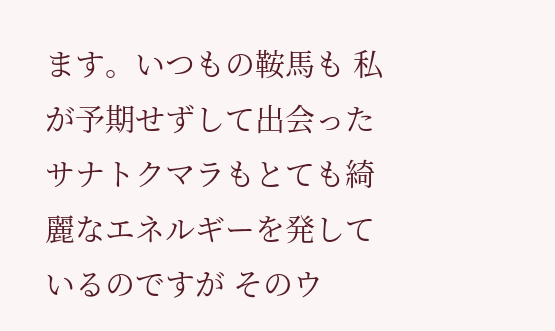ます。いつもの鞍馬も 私が予期せずして出会ったサナトクマラもとても綺麗なエネルギーを発しているのですが そのウ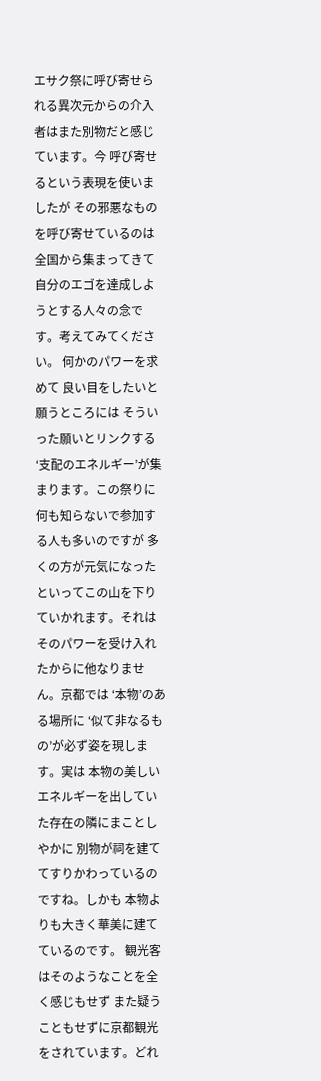エサク祭に呼び寄せられる異次元からの介入者はまた別物だと感じています。今 呼び寄せるという表現を使いましたが その邪悪なものを呼び寄せているのは 全国から集まってきて 自分のエゴを達成しようとする人々の念です。考えてみてください。 何かのパワーを求めて 良い目をしたいと願うところには そういった願いとリンクする‘支配のエネルギー’が集まります。この祭りに何も知らないで参加する人も多いのですが 多くの方が元気になったといってこの山を下りていかれます。それは そのパワーを受け入れたからに他なりません。京都では ‘本物’のある場所に ‘似て非なるもの’が必ず姿を現します。実は 本物の美しいエネルギーを出していた存在の隣にまことしやかに 別物が祠を建ててすりかわっているのですね。しかも 本物よりも大きく華美に建てているのです。 観光客はそのようなことを全く感じもせず また疑うこともせずに京都観光をされています。どれ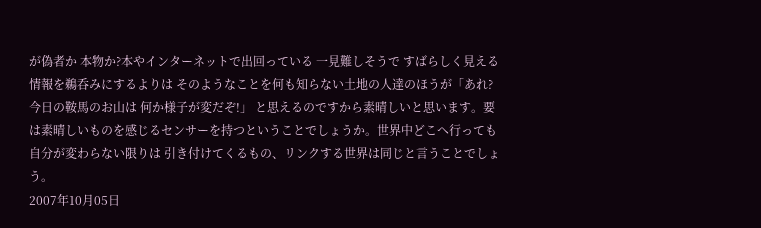が偽者か 本物か?本やインターネットで出回っている 一見難しそうで すばらしく見える情報を鵜呑みにするよりは そのようなことを何も知らない土地の人達のほうが「あれ? 今日の鞍馬のお山は 何か様子が変だぞ!」 と思えるのですから素晴しいと思います。要は素晴しいものを感じるセンサーを持つということでしょうか。世界中どこへ行っても 自分が変わらない限りは 引き付けてくるもの、リンクする世界は同じと言うことでしょう。
2007年10月05日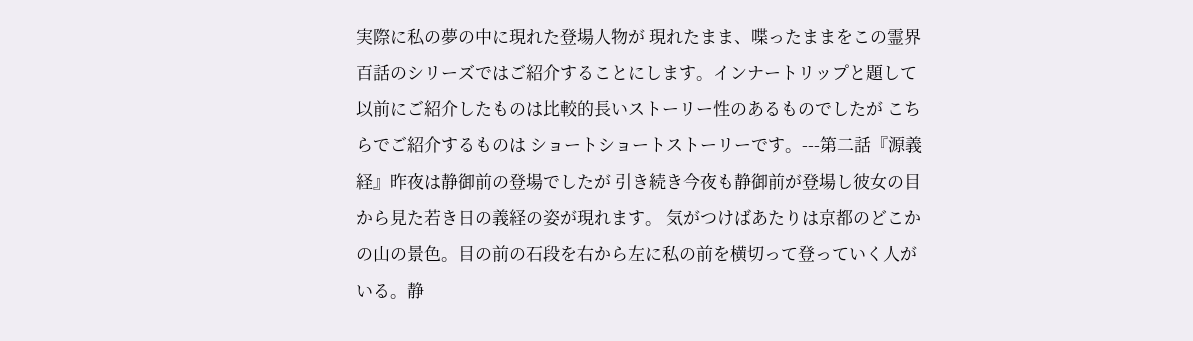実際に私の夢の中に現れた登場人物が 現れたまま、喋ったままをこの霊界百話のシリーズではご紹介することにします。インナートリップと題して以前にご紹介したものは比較的長いストーリー性のあるものでしたが こちらでご紹介するものは ショートショートストーリーです。---第二話『源義経』昨夜は静御前の登場でしたが 引き続き今夜も静御前が登場し彼女の目から見た若き日の義経の姿が現れます。 気がつけばあたりは京都のどこかの山の景色。目の前の石段を右から左に私の前を横切って登っていく人がいる。静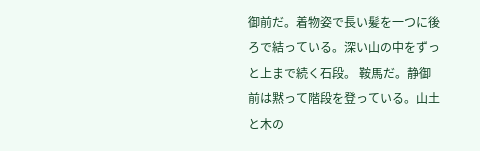御前だ。着物姿で長い髪を一つに後ろで結っている。深い山の中をずっと上まで続く石段。 鞍馬だ。静御前は黙って階段を登っている。山土と木の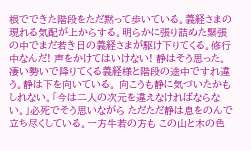根でできた階段をただ黙って歩いている。義経さまの現れる気配が上からする。明らかに張り詰めた緊張の中でまだ若き日の義経さまが駆け下りてくる。修行中なんだ! 声をかけてはいけない! 静はそう思った。凄い勢いで降りてくる義経様と階段の途中ですれ違う。静は下を向いている。 向こうも静に気づいたかもしれない。「今は二人の次元を違えなければならない。」必死でそう思いながら ただただ静は息をのんで立ち尽くしている。一方牛若の方も この山と木の色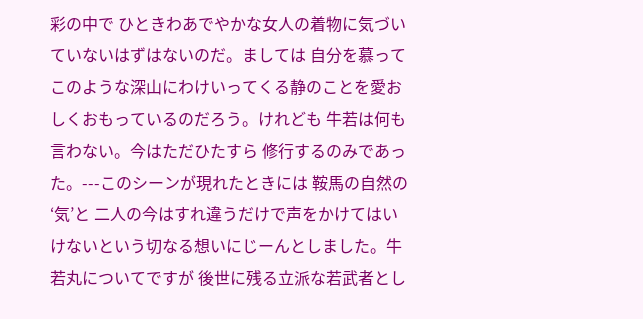彩の中で ひときわあでやかな女人の着物に気づいていないはずはないのだ。ましては 自分を慕ってこのような深山にわけいってくる静のことを愛おしくおもっているのだろう。けれども 牛若は何も言わない。今はただひたすら 修行するのみであった。---このシーンが現れたときには 鞍馬の自然の‘気’と 二人の今はすれ違うだけで声をかけてはいけないという切なる想いにじーんとしました。牛若丸についてですが 後世に残る立派な若武者とし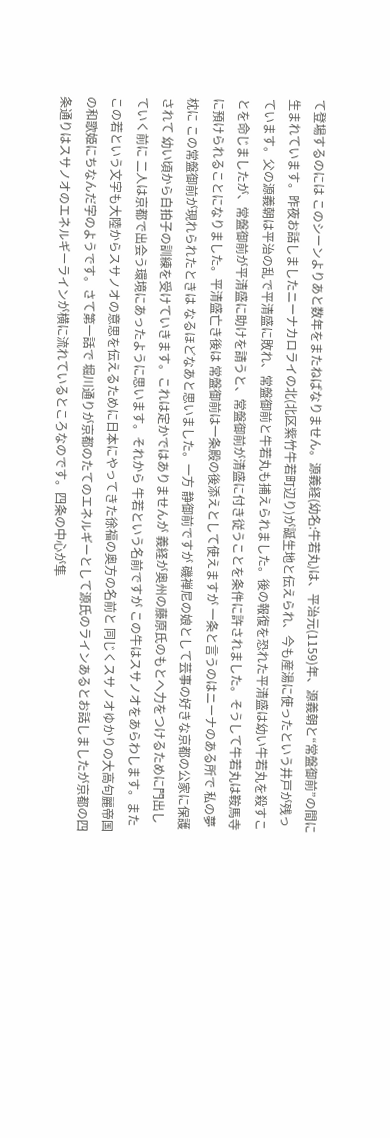て登場するのには このシーンよりあと数年をまたねばなりません。源義経(幼名:牛若丸)は、平治元(1159)年、源義朝と“常盤御前”の間に生まれています。昨夜お話しましたニーナカロライの北(北区紫竹牛若町辺り)が誕生地と伝えられ、今も産湯に使ったという井戸が残っています。父の源義朝は平治の乱で平清盛に敗れ、常盤御前と牛若丸も捕えられました。後の報復を恐れた平清盛は幼い牛若丸を殺すことを命じましたが、常盤御前が平清盛に助けを請うと、常盤御前が清盛に付き従うことを条件に許されました。そうして牛若丸は鞍馬寺に預けられることになりました。平清盛亡き後は 常盤御前は一条殿の後添えとして使えますが 一条と言うのはニーナのある所で 私の夢枕に この常盤御前が現れられたときは なるほどなあと思いました。一方 静御前ですが 磯禅尼の娘として芸事の好きな京都の公家に保護されて 幼い頃から白拍子の訓練を受けていきます。これは定かではありませんが 義経が奥州の藤原氏のもとへ力をつけるために門出していく前に 二人は京都で出会う環境にあったように思います。それから 牛若という名前ですが この牛はスサノオをあらわします。また この若という文字も大陸からスサノオの意思を伝えるために日本にやってきた徐福の奥方の名前と 同じくスサノオゆかりの大高句麗帝国の和歌姫にちなんだ字のようです。さて第一話で 堀川通りが京都のたてのエネルギーとして源氏のラインあるとお話しましたが京都の四条通りはスサノオのエネルギーラインが横に流れているところなのです。四条の中心が隼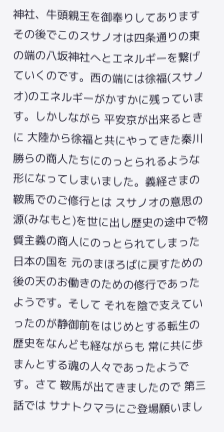神社、牛頭親王を御奉りしてあります その後でこのスサノオは四条通りの東の端の八坂神社へとエネルギーを繋げていくのです。西の端には徐福(スサノオ)のエネルギーがかすかに残っています。しかしながら 平安京が出来るときに 大陸から徐福と共にやってきた秦川勝らの商人たちにのっとられるような形になってしまいました。義経さまの鞍馬でのご修行とは スサノオの意思の源(みなもと)を世に出し歴史の途中で物質主義の商人にのっとられてしまった日本の国を 元のまほろばに戻すための後の天のお働きのための修行であったようです。そして それを陰で支えていったのが静御前をはじめとする転生の歴史をなんども経ながらも 常に共に歩まんとする魂の人々であったようです。さて 鞍馬が出てきましたので 第三話では サナトクマラにご登場願いまし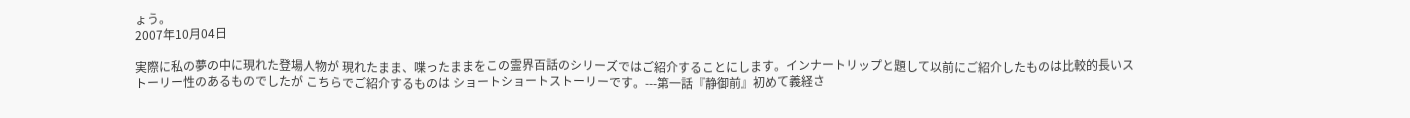ょう。
2007年10月04日

実際に私の夢の中に現れた登場人物が 現れたまま、喋ったままをこの霊界百話のシリーズではご紹介することにします。インナートリップと題して以前にご紹介したものは比較的長いストーリー性のあるものでしたが こちらでご紹介するものは ショートショートストーリーです。---第一話『静御前』初めて義経さ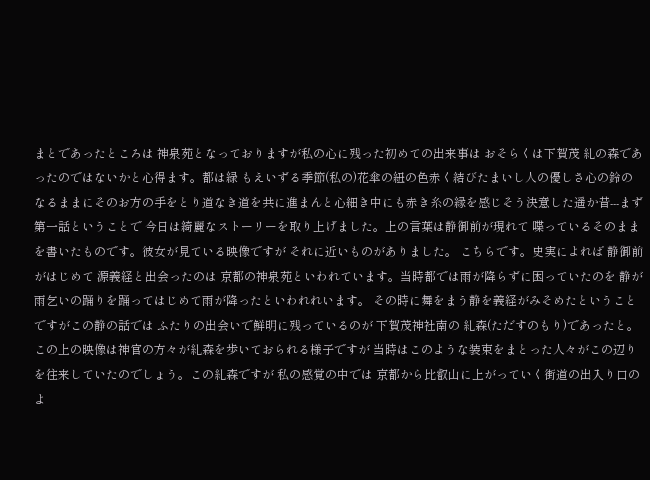まとであったところは 神泉苑となっておりますが私の心に残った初めての出来事は おそらくは下賀茂 糺の森であったのではないかと心得ます。都は緑 もえいずる季節(私の)花傘の紐の色赤く結びたまいし人の優しさ心の鈴のなるままにそのお方の手をとり道なき道を共に進まんと心細き中にも赤き糸の縁を感じそう決意した遥か昔---まず第一話ということで 今日は綺麗なストーリーを取り上げました。上の言葉は静御前が現れて 喋っているそのままを書いたものです。彼女が見ている映像ですが それに近いものがありました。 こちらです。史実によれば 静御前がはじめて 源義経と出会ったのは 京都の神泉苑といわれています。当時都では雨が降らずに困っていたのを 静が 雨乞いの踊りを踊ってはじめて雨が降ったといわれれいます。 その時に舞をまう静を義経がみそめたということですがこの静の話では ふたりの出会いで鮮明に残っているのが 下賀茂神社南の 糺森(ただすのもり)であったと。この上の映像は神官の方々が糺森を歩いておられる様子ですが 当時はこのような装束をまとった人々がこの辺りを往来していたのでしょう。この糺森ですが 私の感覚の中では 京都から比叡山に上がっていく街道の出入り口のよ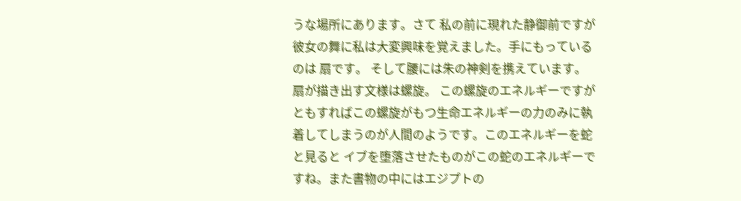うな場所にあります。さて 私の前に現れた静御前ですが 彼女の舞に私は大変興味を覚えました。手にもっているのは 扇です。 そして腰には朱の神剣を携えています。扇が描き出す文様は螺旋。 この螺旋のエネルギーですが ともすればこの螺旋がもつ生命エネルギーの力のみに執着してしまうのが人間のようです。このエネルギーを蛇と見ると イブを堕落させたものがこの蛇のエネルギーですね。また書物の中にはエジプトの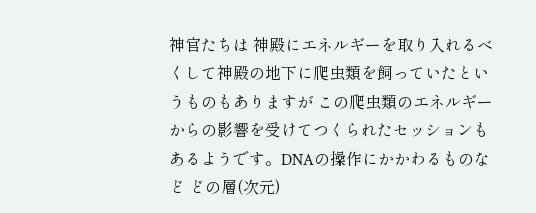神官たちは 神殿にエネルギーを取り入れるべくして神殿の地下に爬虫類を飼っていたというものもありますが この爬虫類のエネルギーからの影響を受けてつくられたセッションもあるようです。DNAの操作にかかわるものなど どの層(次元)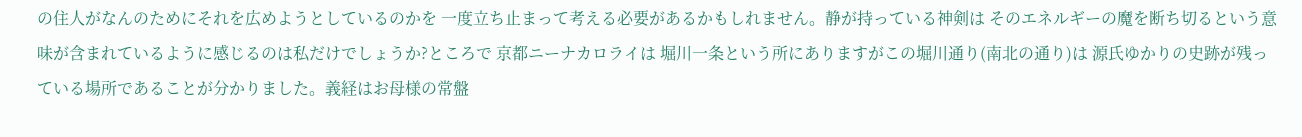の住人がなんのためにそれを広めようとしているのかを 一度立ち止まって考える必要があるかもしれません。静が持っている神剣は そのエネルギーの魔を断ち切るという意味が含まれているように感じるのは私だけでしょうか?ところで 京都ニーナカロライは 堀川一条という所にありますがこの堀川通り(南北の通り)は 源氏ゆかりの史跡が残っている場所であることが分かりました。義経はお母様の常盤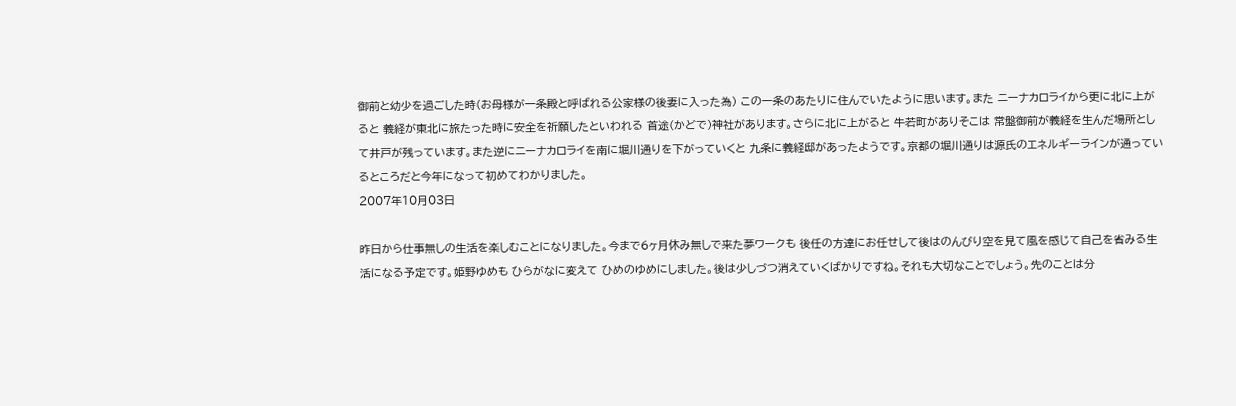御前と幼少を過ごした時(お母様が一条殿と呼ばれる公家様の後妻に入った為) この一条のあたりに住んでいたように思います。また ニーナカロライから更に北に上がると 義経が東北に旅たった時に安全を祈願したといわれる 首途(かどで)神社があります。さらに北に上がると 牛若町がありそこは 常盤御前が義経を生んだ場所として井戸が残っています。また逆にニーナカロライを南に堀川通りを下がっていくと 九条に義経邸があったようです。京都の堀川通りは源氏のエネルギーラインが通っているところだと今年になって初めてわかりました。
2007年10月03日

昨日から仕事無しの生活を楽しむことになりました。今まで6ヶ月休み無しで来た夢ワークも 後任の方達にお任せして後はのんびり空を見て風を感じて自己を省みる生活になる予定です。姫野ゆめも ひらがなに変えて ひめのゆめにしました。後は少しづつ消えていくばかりですね。それも大切なことでしょう。先のことは分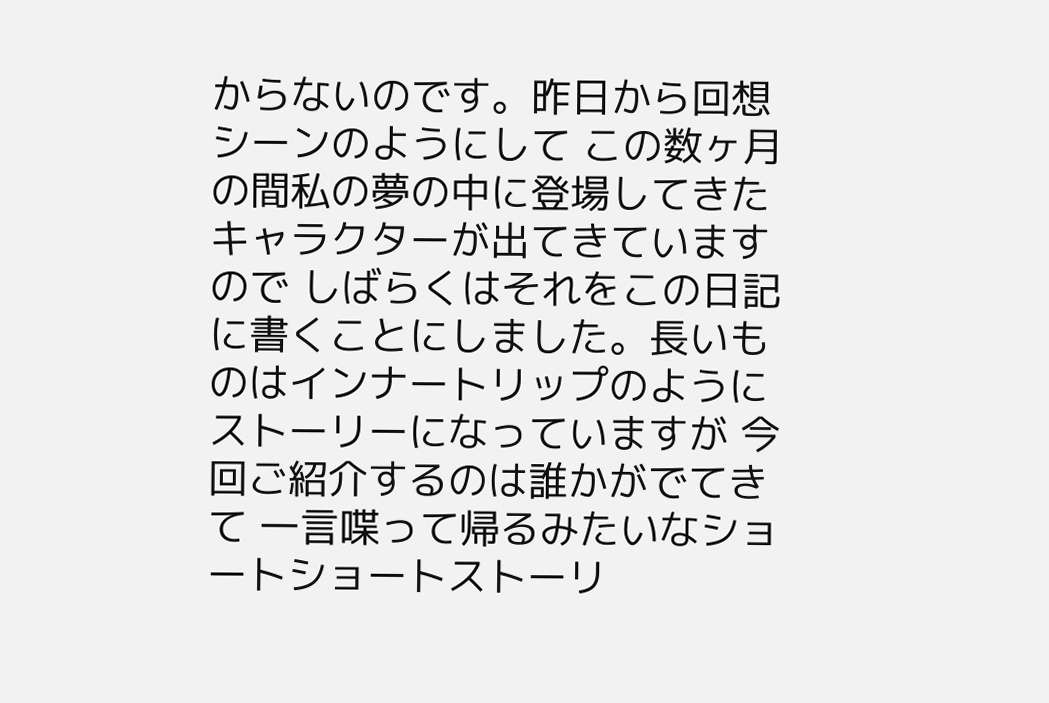からないのです。昨日から回想シーンのようにして この数ヶ月の間私の夢の中に登場してきたキャラクターが出てきていますので しばらくはそれをこの日記に書くことにしました。長いものはインナートリップのようにストーリーになっていますが 今回ご紹介するのは誰かがでてきて 一言喋って帰るみたいなショートショートストーリ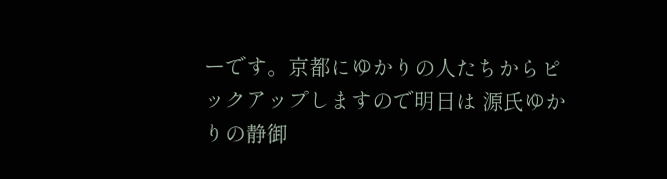ーです。京都にゆかりの人たちからピックアップしますので明日は 源氏ゆかりの静御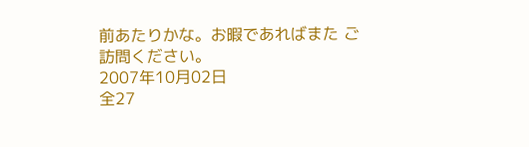前あたりかな。お暇であればまた ご訪問ください。
2007年10月02日
全27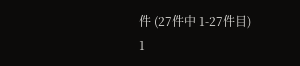件 (27件中 1-27件目)
1